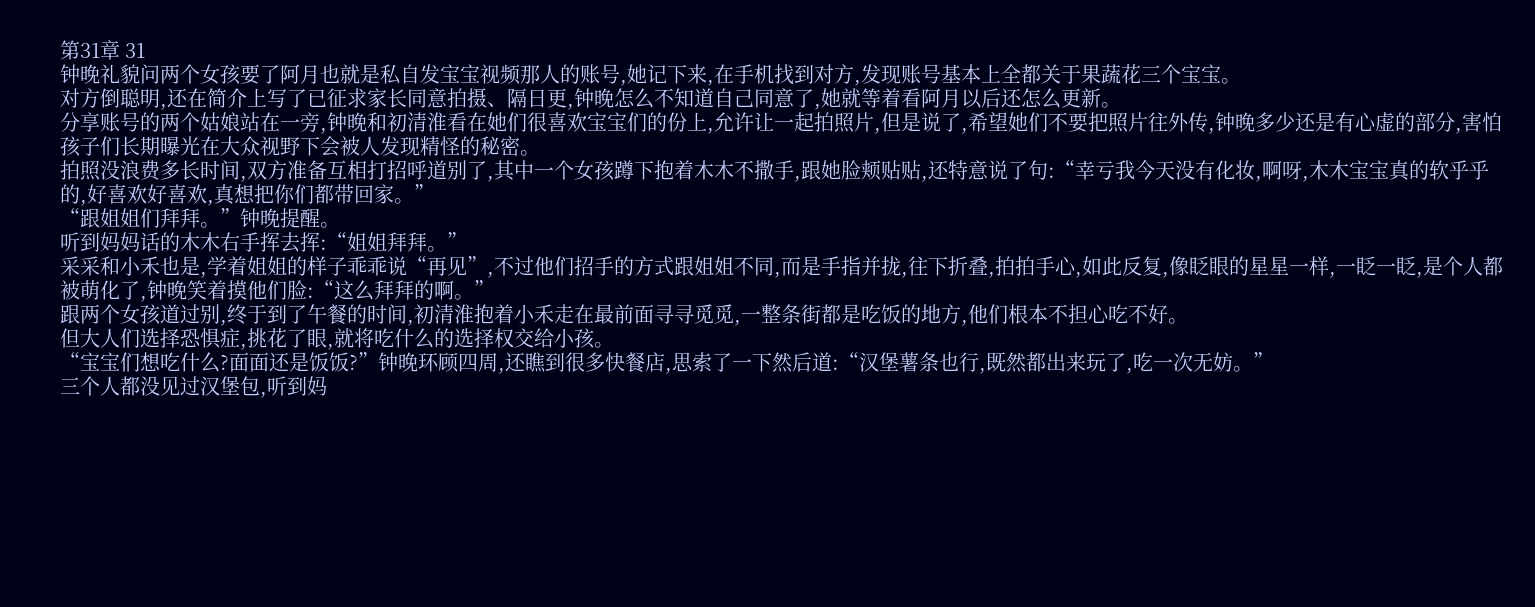第31章 31
钟晚礼貌问两个女孩要了阿月也就是私自发宝宝视频那人的账号,她记下来,在手机找到对方,发现账号基本上全都关于果蔬花三个宝宝。
对方倒聪明,还在简介上写了已征求家长同意拍摄、隔日更,钟晚怎么不知道自己同意了,她就等着看阿月以后还怎么更新。
分享账号的两个姑娘站在一旁,钟晚和初清淮看在她们很喜欢宝宝们的份上,允许让一起拍照片,但是说了,希望她们不要把照片往外传,钟晚多少还是有心虚的部分,害怕孩子们长期曝光在大众视野下会被人发现精怪的秘密。
拍照没浪费多长时间,双方准备互相打招呼道别了,其中一个女孩蹲下抱着木木不撒手,跟她脸颊贴贴,还特意说了句:“幸亏我今天没有化妆,啊呀,木木宝宝真的软乎乎的,好喜欢好喜欢,真想把你们都带回家。”
“跟姐姐们拜拜。”钟晚提醒。
听到妈妈话的木木右手挥去挥:“姐姐拜拜。”
采采和小禾也是,学着姐姐的样子乖乖说“再见”,不过他们招手的方式跟姐姐不同,而是手指并拢,往下折叠,拍拍手心,如此反复,像眨眼的星星一样,一眨一眨,是个人都被萌化了,钟晚笑着摸他们脸:“这么拜拜的啊。”
跟两个女孩道过别,终于到了午餐的时间,初清淮抱着小禾走在最前面寻寻觅觅,一整条街都是吃饭的地方,他们根本不担心吃不好。
但大人们选择恐惧症,挑花了眼,就将吃什么的选择权交给小孩。
“宝宝们想吃什么?面面还是饭饭?”钟晚环顾四周,还瞧到很多快餐店,思索了一下然后道:“汉堡薯条也行,既然都出来玩了,吃一次无妨。”
三个人都没见过汉堡包,听到妈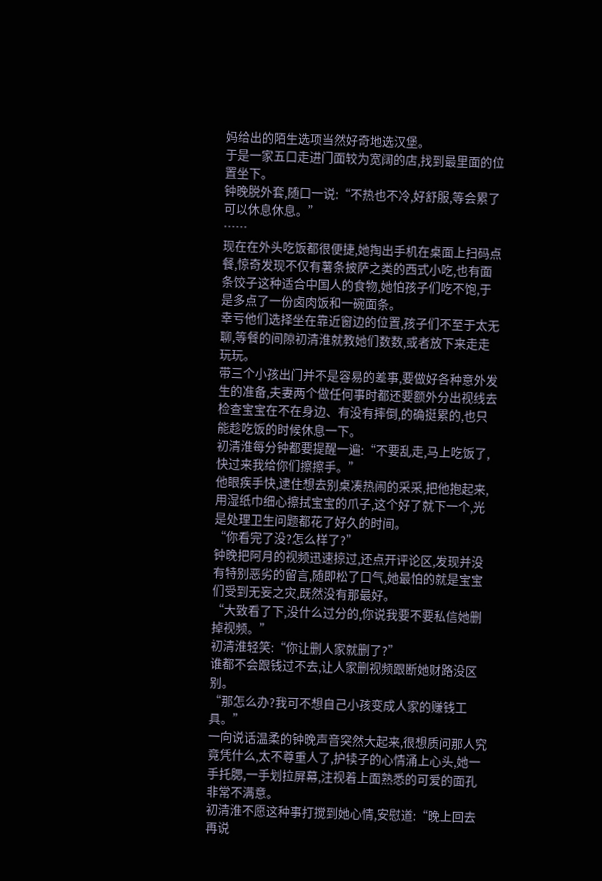妈给出的陌生选项当然好奇地选汉堡。
于是一家五口走进门面较为宽阔的店,找到最里面的位置坐下。
钟晚脱外套,随口一说:“不热也不冷,好舒服,等会累了可以休息休息。”
……
现在在外头吃饭都很便捷,她掏出手机在桌面上扫码点餐,惊奇发现不仅有薯条披萨之类的西式小吃,也有面条饺子这种适合中国人的食物,她怕孩子们吃不饱,于是多点了一份卤肉饭和一碗面条。
幸亏他们选择坐在靠近窗边的位置,孩子们不至于太无聊,等餐的间隙初清淮就教她们数数,或者放下来走走玩玩。
带三个小孩出门并不是容易的差事,要做好各种意外发生的准备,夫妻两个做任何事时都还要额外分出视线去检查宝宝在不在身边、有没有摔倒,的确挺累的,也只能趁吃饭的时候休息一下。
初清淮每分钟都要提醒一遍:“不要乱走,马上吃饭了,快过来我给你们擦擦手。”
他眼疾手快,逮住想去别桌凑热闹的采采,把他抱起来,用湿纸巾细心擦拭宝宝的爪子,这个好了就下一个,光是处理卫生问题都花了好久的时间。
“你看完了没?怎么样了?”
钟晚把阿月的视频迅速掠过,还点开评论区,发现并没有特别恶劣的留言,随即松了口气,她最怕的就是宝宝们受到无妄之灾,既然没有那最好。
“大致看了下,没什么过分的,你说我要不要私信她删掉视频。”
初清淮轻笑:“你让删人家就删了?”
谁都不会跟钱过不去,让人家删视频跟断她财路没区别。
“那怎么办?我可不想自己小孩变成人家的赚钱工具。”
一向说话温柔的钟晚声音突然大起来,很想质问那人究竟凭什么,太不尊重人了,护犊子的心情涌上心头,她一手托腮,一手划拉屏幕,注视着上面熟悉的可爱的面孔非常不满意。
初清淮不愿这种事打搅到她心情,安慰道:“晚上回去再说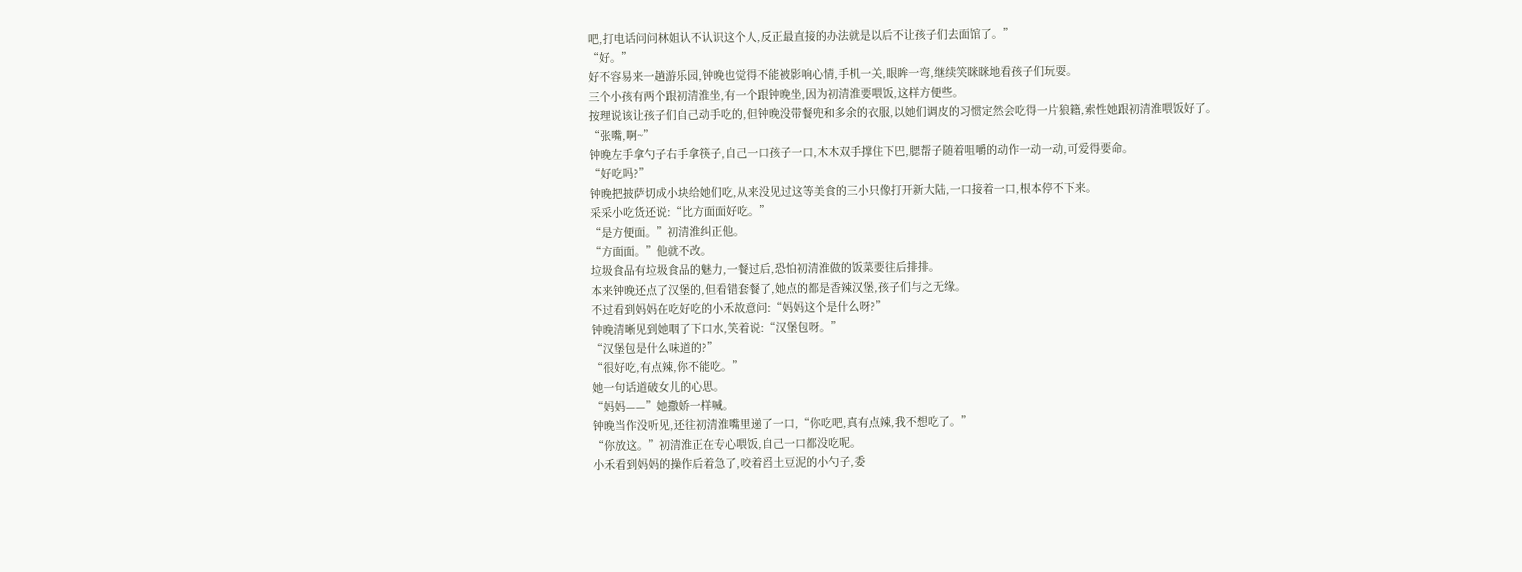吧,打电话问问林姐认不认识这个人,反正最直接的办法就是以后不让孩子们去面馆了。”
“好。”
好不容易来一趟游乐园,钟晚也觉得不能被影响心情,手机一关,眼眸一弯,继续笑眯眯地看孩子们玩耍。
三个小孩有两个跟初清淮坐,有一个跟钟晚坐,因为初清淮要喂饭,这样方便些。
按理说该让孩子们自己动手吃的,但钟晚没带餐兜和多余的衣服,以她们调皮的习惯定然会吃得一片狼籍,索性她跟初清淮喂饭好了。
“张嘴,啊~”
钟晚左手拿勺子右手拿筷子,自己一口孩子一口,木木双手撑住下巴,腮帮子随着咀嚼的动作一动一动,可爱得要命。
“好吃吗?”
钟晚把披萨切成小块给她们吃,从来没见过这等美食的三小只像打开新大陆,一口接着一口,根本停不下来。
采采小吃货还说:“比方面面好吃。”
“是方便面。”初清淮纠正他。
“方面面。”他就不改。
垃圾食品有垃圾食品的魅力,一餐过后,恐怕初清淮做的饭菜要往后排排。
本来钟晚还点了汉堡的,但看错套餐了,她点的都是香辣汉堡,孩子们与之无缘。
不过看到妈妈在吃好吃的小禾故意问:“妈妈这个是什么呀?”
钟晚清晰见到她咽了下口水,笑着说:“汉堡包呀。”
“汉堡包是什么味道的?”
“很好吃,有点辣,你不能吃。”
她一句话道破女儿的心思。
“妈妈——”她撒娇一样喊。
钟晚当作没听见,还往初清淮嘴里递了一口,“你吃吧,真有点辣,我不想吃了。”
“你放这。”初清淮正在专心喂饭,自己一口都没吃呢。
小禾看到妈妈的操作后着急了,咬着舀土豆泥的小勺子,委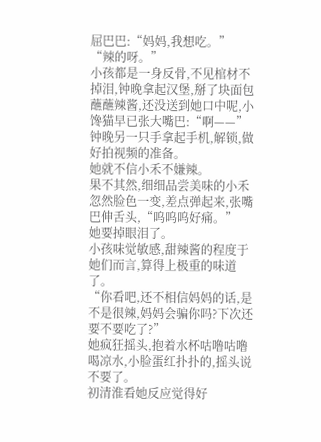屈巴巴:“妈妈,我想吃。”
“辣的呀。”
小孩都是一身反骨,不见棺材不掉泪,钟晚拿起汉堡,掰了块面包蘸蘸辣酱,还没送到她口中呢,小馋猫早已张大嘴巴:“啊——”
钟晚另一只手拿起手机,解锁,做好拍视频的准备。
她就不信小禾不嫌辣。
果不其然,细细品尝美味的小禾忽然脸色一变,差点弹起来,张嘴巴伸舌头,“呜呜呜好痛。”
她要掉眼泪了。
小孩味觉敏感,甜辣酱的程度于她们而言,算得上极重的味道了。
“你看吧,还不相信妈妈的话,是不是很辣,妈妈会骗你吗?下次还要不要吃了?”
她疯狂摇头,抱着水杯咕噜咕噜喝凉水,小脸蛋红扑扑的,摇头说不要了。
初清淮看她反应觉得好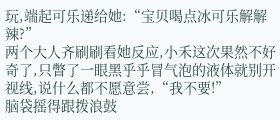玩,端起可乐递给她:“宝贝喝点冰可乐解解辣?”
两个大人齐刷刷看她反应,小禾这次果然不好奇了,只瞥了一眼黑乎乎冒气泡的液体就别开视线,说什么都不愿意尝,“我不要!”
脑袋摇得跟拨浪鼓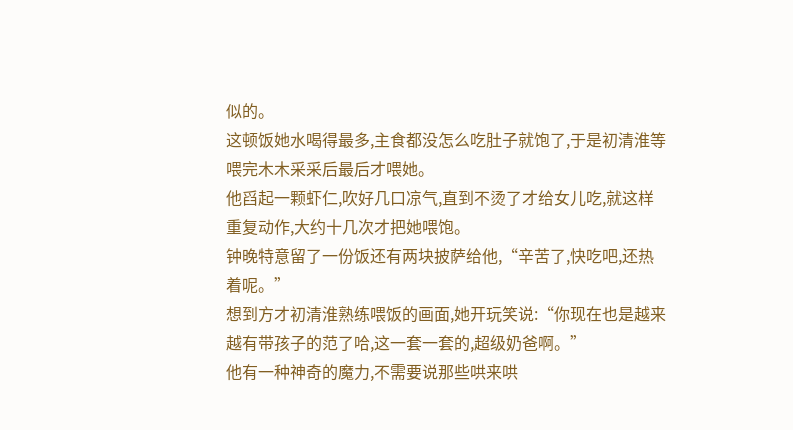似的。
这顿饭她水喝得最多,主食都没怎么吃肚子就饱了,于是初清淮等喂完木木采采后最后才喂她。
他舀起一颗虾仁,吹好几口凉气,直到不烫了才给女儿吃,就这样重复动作,大约十几次才把她喂饱。
钟晚特意留了一份饭还有两块披萨给他,“辛苦了,快吃吧,还热着呢。”
想到方才初清淮熟练喂饭的画面,她开玩笑说:“你现在也是越来越有带孩子的范了哈,这一套一套的,超级奶爸啊。”
他有一种神奇的魔力,不需要说那些哄来哄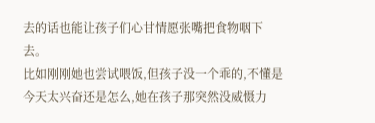去的话也能让孩子们心甘情愿张嘴把食物咽下去。
比如刚刚她也尝试喂饭,但孩子没一个乖的,不懂是今天太兴奋还是怎么,她在孩子那突然没威慑力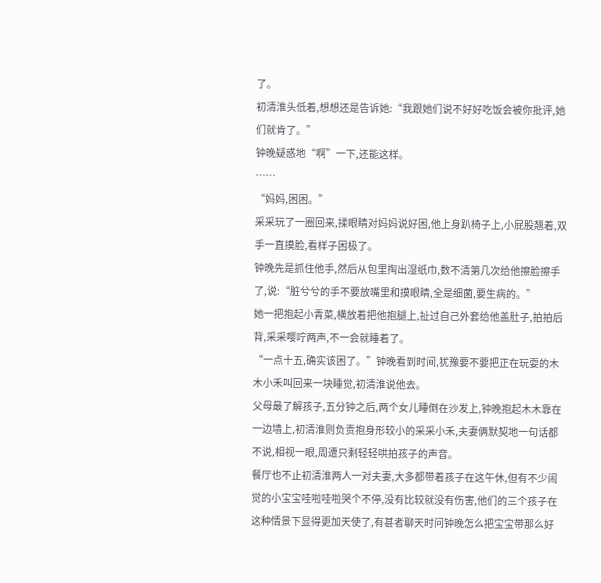了。
初清淮头低着,想想还是告诉她:“我跟她们说不好好吃饭会被你批评,她们就肯了。”
钟晚疑惑地“啊”一下,还能这样。
……
“妈妈,困困。”
采采玩了一圈回来,揉眼睛对妈妈说好困,他上身趴椅子上,小屁股翘着,双手一直摸脸,看样子困极了。
钟晚先是抓住他手,然后从包里掏出湿纸巾,数不清第几次给他擦脸擦手了,说:“脏兮兮的手不要放嘴里和摸眼睛,全是细菌,要生病的。”
她一把抱起小青菜,横放着把他抱腿上,扯过自己外套给他盖肚子,拍拍后背,采采嘤咛两声,不一会就睡着了。
“一点十五,确实该困了。”钟晚看到时间,犹豫要不要把正在玩耍的木木小禾叫回来一块睡觉,初清淮说他去。
父母最了解孩子,五分钟之后,两个女儿睡倒在沙发上,钟晚抱起木木靠在一边墙上,初清淮则负责抱身形较小的采采小禾,夫妻俩默契地一句话都不说,相视一眼,周遭只剩轻轻哄拍孩子的声音。
餐厅也不止初清淮两人一对夫妻,大多都带着孩子在这午休,但有不少闹觉的小宝宝哇啦哇啦哭个不停,没有比较就没有伤害,他们的三个孩子在这种情景下显得更加天使了,有甚者聊天时问钟晚怎么把宝宝带那么好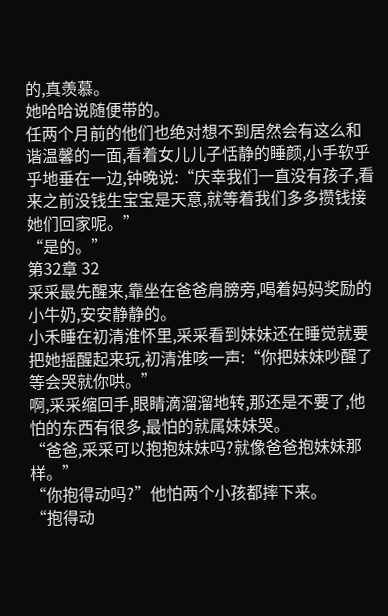的,真羡慕。
她哈哈说随便带的。
任两个月前的他们也绝对想不到居然会有这么和谐温馨的一面,看着女儿儿子恬静的睡颜,小手软乎乎地垂在一边,钟晚说:“庆幸我们一直没有孩子,看来之前没钱生宝宝是天意,就等着我们多多攒钱接她们回家呢。”
“是的。”
第32章 32
采采最先醒来,靠坐在爸爸肩膀旁,喝着妈妈奖励的小牛奶,安安静静的。
小禾睡在初清淮怀里,采采看到妹妹还在睡觉就要把她摇醒起来玩,初清淮咳一声:“你把妹妹吵醒了等会哭就你哄。”
啊,采采缩回手,眼睛滴溜溜地转,那还是不要了,他怕的东西有很多,最怕的就属妹妹哭。
“爸爸,采采可以抱抱妹妹吗?就像爸爸抱妹妹那样。”
“你抱得动吗?”他怕两个小孩都摔下来。
“抱得动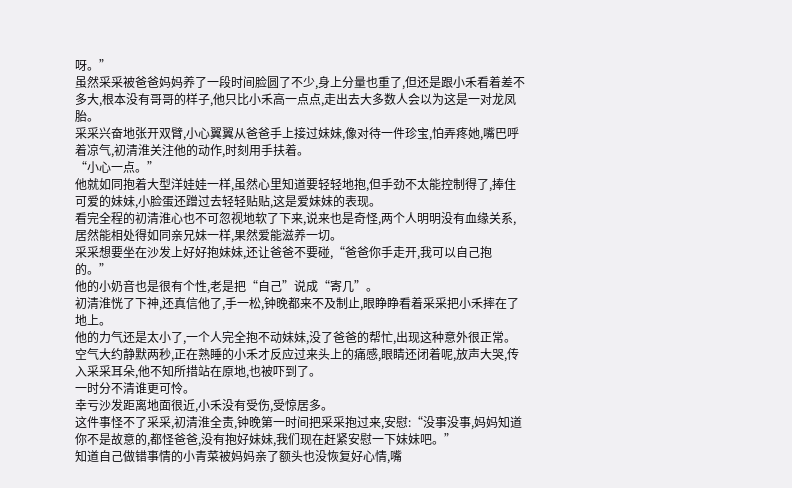呀。”
虽然采采被爸爸妈妈养了一段时间脸圆了不少,身上分量也重了,但还是跟小禾看着差不多大,根本没有哥哥的样子,他只比小禾高一点点,走出去大多数人会以为这是一对龙凤胎。
采采兴奋地张开双臂,小心翼翼从爸爸手上接过妹妹,像对待一件珍宝,怕弄疼她,嘴巴呼着凉气,初清淮关注他的动作,时刻用手扶着。
“小心一点。”
他就如同抱着大型洋娃娃一样,虽然心里知道要轻轻地抱,但手劲不太能控制得了,捧住可爱的妹妹,小脸蛋还蹭过去轻轻贴贴,这是爱妹妹的表现。
看完全程的初清淮心也不可忽视地软了下来,说来也是奇怪,两个人明明没有血缘关系,居然能相处得如同亲兄妹一样,果然爱能滋养一切。
采采想要坐在沙发上好好抱妹妹,还让爸爸不要碰,“爸爸你手走开,我可以自己抱的。”
他的小奶音也是很有个性,老是把“自己”说成“寄几”。
初清淮恍了下神,还真信他了,手一松,钟晚都来不及制止,眼睁睁看着采采把小禾摔在了地上。
他的力气还是太小了,一个人完全抱不动妹妹,没了爸爸的帮忙,出现这种意外很正常。
空气大约静默两秒,正在熟睡的小禾才反应过来头上的痛感,眼睛还闭着呢,放声大哭,传入采采耳朵,他不知所措站在原地,也被吓到了。
一时分不清谁更可怜。
幸亏沙发距离地面很近,小禾没有受伤,受惊居多。
这件事怪不了采采,初清淮全责,钟晚第一时间把采采抱过来,安慰:“没事没事,妈妈知道你不是故意的,都怪爸爸,没有抱好妹妹,我们现在赶紧安慰一下妹妹吧。”
知道自己做错事情的小青菜被妈妈亲了额头也没恢复好心情,嘴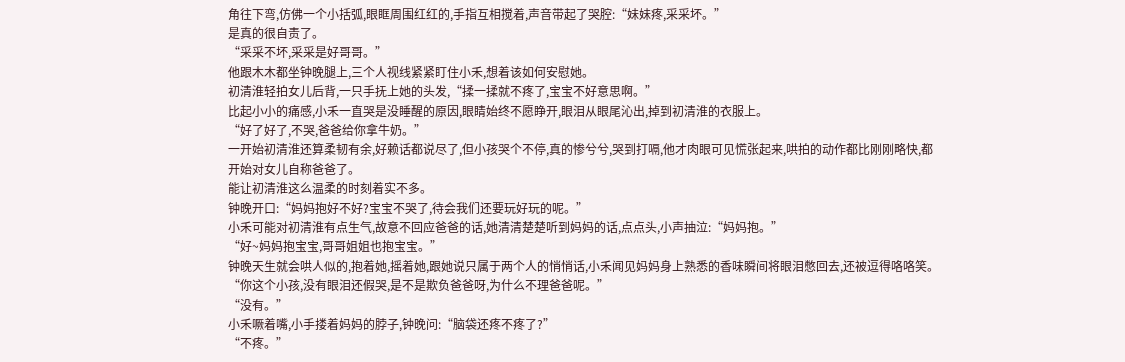角往下弯,仿佛一个小括弧,眼眶周围红红的,手指互相搅着,声音带起了哭腔:“妹妹疼,采采坏。”
是真的很自责了。
“采采不坏,采采是好哥哥。”
他跟木木都坐钟晚腿上,三个人视线紧紧盯住小禾,想着该如何安慰她。
初清淮轻拍女儿后背,一只手抚上她的头发,“揉一揉就不疼了,宝宝不好意思啊。”
比起小小的痛感,小禾一直哭是没睡醒的原因,眼睛始终不愿睁开,眼泪从眼尾沁出,掉到初清淮的衣服上。
“好了好了,不哭,爸爸给你拿牛奶。”
一开始初清淮还算柔韧有余,好赖话都说尽了,但小孩哭个不停,真的惨兮兮,哭到打嗝,他才肉眼可见慌张起来,哄拍的动作都比刚刚略快,都开始对女儿自称爸爸了。
能让初清淮这么温柔的时刻着实不多。
钟晚开口:“妈妈抱好不好?宝宝不哭了,待会我们还要玩好玩的呢。”
小禾可能对初清淮有点生气,故意不回应爸爸的话,她清清楚楚听到妈妈的话,点点头,小声抽泣:“妈妈抱。”
“好~妈妈抱宝宝,哥哥姐姐也抱宝宝。”
钟晚天生就会哄人似的,抱着她,摇着她,跟她说只属于两个人的悄悄话,小禾闻见妈妈身上熟悉的香味瞬间将眼泪憋回去,还被逗得咯咯笑。
“你这个小孩,没有眼泪还假哭,是不是欺负爸爸呀,为什么不理爸爸呢。”
“没有。”
小禾噘着嘴,小手搂着妈妈的脖子,钟晚问:“脑袋还疼不疼了?”
“不疼。”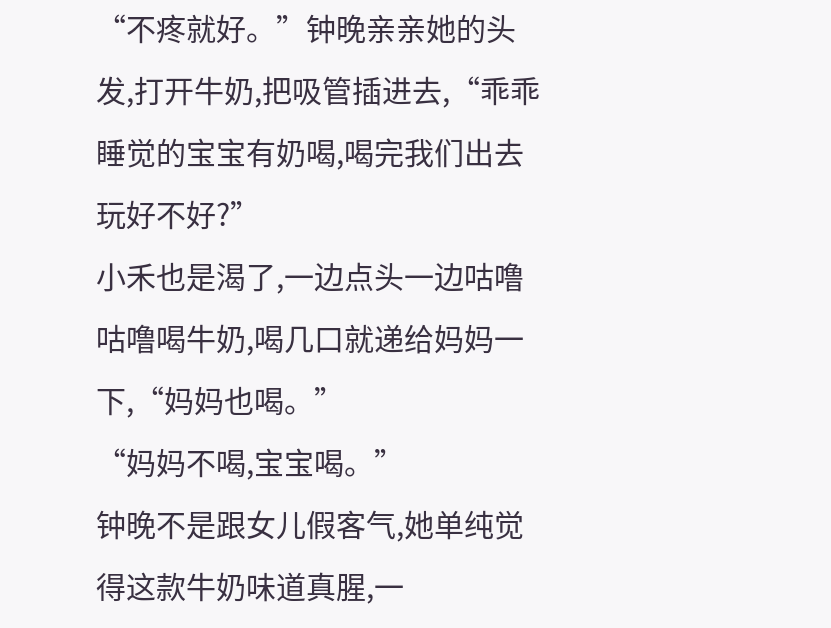“不疼就好。”钟晚亲亲她的头发,打开牛奶,把吸管插进去,“乖乖睡觉的宝宝有奶喝,喝完我们出去玩好不好?”
小禾也是渴了,一边点头一边咕噜咕噜喝牛奶,喝几口就递给妈妈一下,“妈妈也喝。”
“妈妈不喝,宝宝喝。”
钟晚不是跟女儿假客气,她单纯觉得这款牛奶味道真腥,一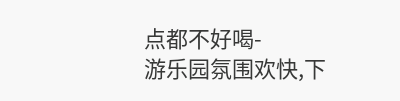点都不好喝-
游乐园氛围欢快,下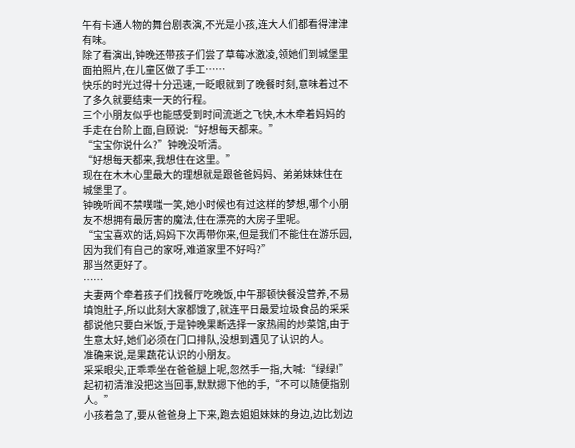午有卡通人物的舞台剧表演,不光是小孩,连大人们都看得津津有味。
除了看演出,钟晚还带孩子们尝了草莓冰激凌,领她们到城堡里面拍照片,在儿童区做了手工……
快乐的时光过得十分迅速,一眨眼就到了晚餐时刻,意味着过不了多久就要结束一天的行程。
三个小朋友似乎也能感受到时间流逝之飞快,木木牵着妈妈的手走在台阶上面,自顾说:“好想每天都来。”
“宝宝你说什么?”钟晚没听清。
“好想每天都来,我想住在这里。”
现在在木木心里最大的理想就是跟爸爸妈妈、弟弟妹妹住在城堡里了。
钟晚听闻不禁噗嗤一笑,她小时候也有过这样的梦想,哪个小朋友不想拥有最厉害的魔法,住在漂亮的大房子里呢。
“宝宝喜欢的话,妈妈下次再带你来,但是我们不能住在游乐园,因为我们有自己的家呀,难道家里不好吗?”
那当然更好了。
……
夫妻两个牵着孩子们找餐厅吃晚饭,中午那顿快餐没营养,不易填饱肚子,所以此刻大家都饿了,就连平日最爱垃圾食品的采采都说他只要白米饭,于是钟晚果断选择一家热闹的炒菜馆,由于生意太好,她们必须在门口排队,没想到遇见了认识的人。
准确来说,是果蔬花认识的小朋友。
采采眼尖,正乖乖坐在爸爸腿上呢,忽然手一指,大喊:“绿绿!”
起初初清淮没把这当回事,默默摁下他的手,“不可以随便指别人。”
小孩着急了,要从爸爸身上下来,跑去姐姐妹妹的身边,边比划边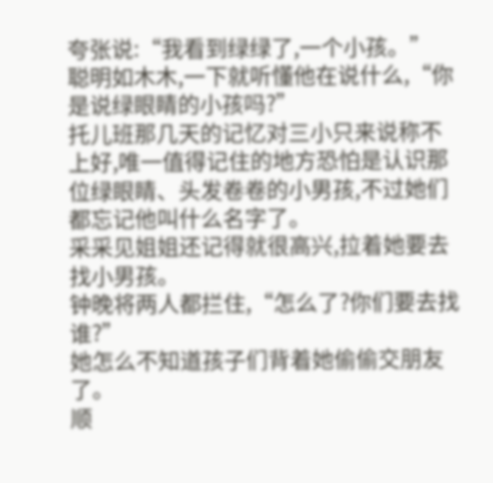夸张说:“我看到绿绿了,一个小孩。”
聪明如木木,一下就听懂他在说什么,“你是说绿眼睛的小孩吗?”
托儿班那几天的记忆对三小只来说称不上好,唯一值得记住的地方恐怕是认识那位绿眼睛、头发卷卷的小男孩,不过她们都忘记他叫什么名字了。
采采见姐姐还记得就很高兴,拉着她要去找小男孩。
钟晚将两人都拦住,“怎么了?你们要去找谁?”
她怎么不知道孩子们背着她偷偷交朋友了。
顺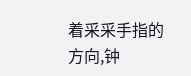着采采手指的方向,钟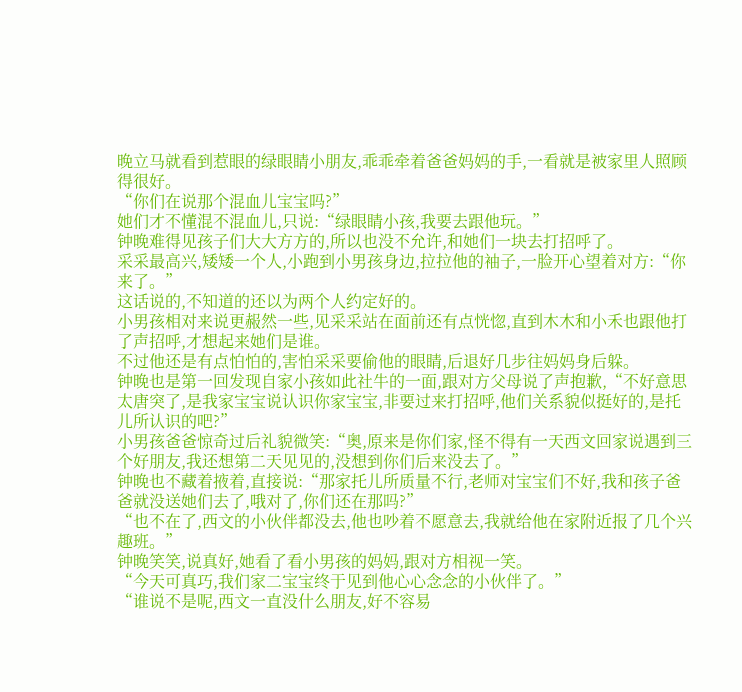晚立马就看到惹眼的绿眼睛小朋友,乖乖牵着爸爸妈妈的手,一看就是被家里人照顾得很好。
“你们在说那个混血儿宝宝吗?”
她们才不懂混不混血儿,只说:“绿眼睛小孩,我要去跟他玩。”
钟晚难得见孩子们大大方方的,所以也没不允许,和她们一块去打招呼了。
采采最高兴,矮矮一个人,小跑到小男孩身边,拉拉他的袖子,一脸开心望着对方:“你来了。”
这话说的,不知道的还以为两个人约定好的。
小男孩相对来说更赧然一些,见采采站在面前还有点恍惚,直到木木和小禾也跟他打了声招呼,才想起来她们是谁。
不过他还是有点怕怕的,害怕采采要偷他的眼睛,后退好几步往妈妈身后躲。
钟晚也是第一回发现自家小孩如此社牛的一面,跟对方父母说了声抱歉,“不好意思太唐突了,是我家宝宝说认识你家宝宝,非要过来打招呼,他们关系貌似挺好的,是托儿所认识的吧?”
小男孩爸爸惊奇过后礼貌微笑:“奥,原来是你们家,怪不得有一天西文回家说遇到三个好朋友,我还想第二天见见的,没想到你们后来没去了。”
钟晚也不藏着掖着,直接说:“那家托儿所质量不行,老师对宝宝们不好,我和孩子爸爸就没送她们去了,哦对了,你们还在那吗?”
“也不在了,西文的小伙伴都没去,他也吵着不愿意去,我就给他在家附近报了几个兴趣班。”
钟晚笑笑,说真好,她看了看小男孩的妈妈,跟对方相视一笑。
“今天可真巧,我们家二宝宝终于见到他心心念念的小伙伴了。”
“谁说不是呢,西文一直没什么朋友,好不容易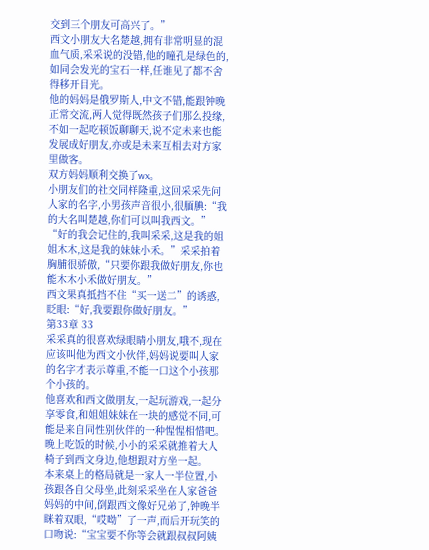交到三个朋友可高兴了。”
西文小朋友大名楚越,拥有非常明显的混血气质,采采说的没错,他的瞳孔是绿色的,如同会发光的宝石一样,任谁见了都不舍得移开目光。
他的妈妈是俄罗斯人,中文不错,能跟钟晚正常交流,两人觉得既然孩子们那么投缘,不如一起吃顿饭聊聊天,说不定未来也能发展成好朋友,亦或是未来互相去对方家里做客。
双方妈妈顺利交换了wx。
小朋友们的社交同样隆重,这回采采先问人家的名字,小男孩声音很小,很腼腆:“我的大名叫楚越,你们可以叫我西文。”
“好的我会记住的,我叫采采,这是我的姐姐木木,这是我的妹妹小禾。”采采拍着胸脯很骄傲,“只要你跟我做好朋友,你也能木木小禾做好朋友。”
西文果真抵挡不住“买一送二”的诱惑,眨眼:“好,我要跟你做好朋友。”
第33章 33
采采真的很喜欢绿眼睛小朋友,哦不,现在应该叫他为西文小伙伴,妈妈说要叫人家的名字才表示尊重,不能一口这个小孩那个小孩的。
他喜欢和西文做朋友,一起玩游戏,一起分享零食,和姐姐妹妹在一块的感觉不同,可能是来自同性别伙伴的一种惺惺相惜吧。
晚上吃饭的时候,小小的采采就推着大人椅子到西文身边,他想跟对方坐一起。
本来桌上的格局就是一家人一半位置,小孩跟各自父母坐,此刻采采坐在人家爸爸妈妈的中间,倒跟西文像好兄弟了,钟晚半眯着双眼,“哎呦”了一声,而后开玩笑的口吻说:“宝宝要不你等会就跟叔叔阿姨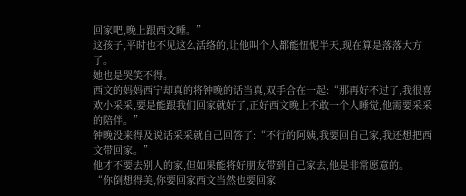回家吧,晚上跟西文睡。”
这孩子,平时也不见这么活络的,让他叫个人都能忸怩半天,现在算是落落大方了。
她也是哭笑不得。
西文的妈妈西宁却真的将钟晚的话当真,双手合在一起:“那再好不过了,我很喜欢小采采,要是能跟我们回家就好了,正好西文晚上不敢一个人睡觉,他需要采采的陪伴。”
钟晚没来得及说话采采就自己回答了:“不行的阿姨,我要回自己家,我还想把西文带回家。”
他才不要去别人的家,但如果能将好朋友带到自己家去,他是非常愿意的。
“你倒想得美,你要回家西文当然也要回家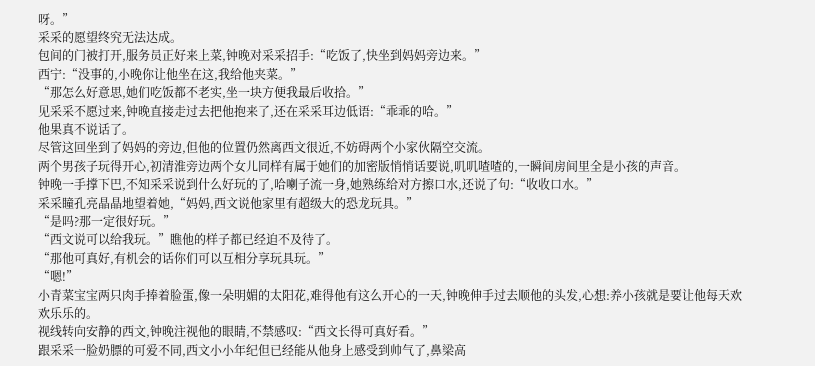呀。”
采采的愿望终究无法达成。
包间的门被打开,服务员正好来上菜,钟晚对采采招手:“吃饭了,快坐到妈妈旁边来。”
西宁:“没事的,小晚你让他坐在这,我给他夹菜。”
“那怎么好意思,她们吃饭都不老实,坐一块方便我最后收拾。”
见采采不愿过来,钟晚直接走过去把他抱来了,还在采采耳边低语:“乖乖的哈。”
他果真不说话了。
尽管这回坐到了妈妈的旁边,但他的位置仍然离西文很近,不妨碍两个小家伙隔空交流。
两个男孩子玩得开心,初清淮旁边两个女儿同样有属于她们的加密版悄悄话要说,叽叽喳喳的,一瞬间房间里全是小孩的声音。
钟晚一手撑下巴,不知采采说到什么好玩的了,哈喇子流一身,她熟练给对方擦口水,还说了句:“收收口水。”
采采瞳孔亮晶晶地望着她,“妈妈,西文说他家里有超级大的恐龙玩具。”
“是吗?那一定很好玩。”
“西文说可以给我玩。”瞧他的样子都已经迫不及待了。
“那他可真好,有机会的话你们可以互相分享玩具玩。”
“嗯!”
小青菜宝宝两只肉手捧着脸蛋,像一朵明媚的太阳花,难得他有这么开心的一天,钟晚伸手过去顺他的头发,心想:养小孩就是要让他每天欢欢乐乐的。
视线转向安静的西文,钟晚注视他的眼睛,不禁感叹:“西文长得可真好看。”
跟采采一脸奶膘的可爱不同,西文小小年纪但已经能从他身上感受到帅气了,鼻梁高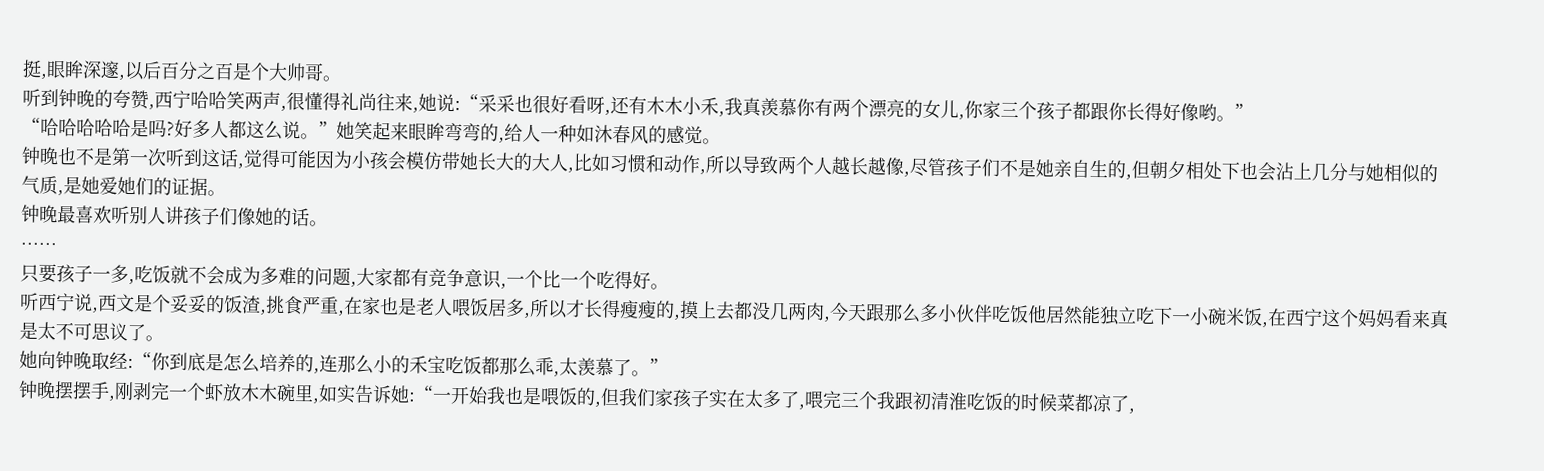挺,眼眸深邃,以后百分之百是个大帅哥。
听到钟晚的夸赞,西宁哈哈笑两声,很懂得礼尚往来,她说:“采采也很好看呀,还有木木小禾,我真羡慕你有两个漂亮的女儿,你家三个孩子都跟你长得好像哟。”
“哈哈哈哈哈是吗?好多人都这么说。”她笑起来眼眸弯弯的,给人一种如沐春风的感觉。
钟晚也不是第一次听到这话,觉得可能因为小孩会模仿带她长大的大人,比如习惯和动作,所以导致两个人越长越像,尽管孩子们不是她亲自生的,但朝夕相处下也会沾上几分与她相似的气质,是她爱她们的证据。
钟晚最喜欢听别人讲孩子们像她的话。
……
只要孩子一多,吃饭就不会成为多难的问题,大家都有竞争意识,一个比一个吃得好。
听西宁说,西文是个妥妥的饭渣,挑食严重,在家也是老人喂饭居多,所以才长得瘦瘦的,摸上去都没几两肉,今天跟那么多小伙伴吃饭他居然能独立吃下一小碗米饭,在西宁这个妈妈看来真是太不可思议了。
她向钟晚取经:“你到底是怎么培养的,连那么小的禾宝吃饭都那么乖,太羡慕了。”
钟晚摆摆手,刚剥完一个虾放木木碗里,如实告诉她:“一开始我也是喂饭的,但我们家孩子实在太多了,喂完三个我跟初清淮吃饭的时候菜都凉了,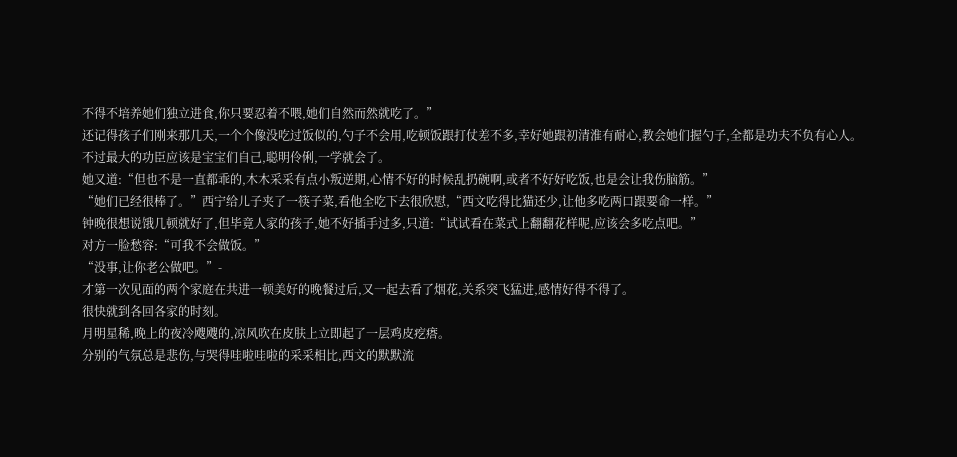不得不培养她们独立进食,你只要忍着不喂,她们自然而然就吃了。”
还记得孩子们刚来那几天,一个个像没吃过饭似的,勺子不会用,吃顿饭跟打仗差不多,幸好她跟初清淮有耐心,教会她们握勺子,全都是功夫不负有心人。
不过最大的功臣应该是宝宝们自己,聪明伶俐,一学就会了。
她又道:“但也不是一直都乖的,木木采采有点小叛逆期,心情不好的时候乱扔碗啊,或者不好好吃饭,也是会让我伤脑筋。”
“她们已经很棒了。”西宁给儿子夹了一筷子菜,看他全吃下去很欣慰,“西文吃得比猫还少,让他多吃两口跟要命一样。”
钟晚很想说饿几顿就好了,但毕竟人家的孩子,她不好插手过多,只道:“试试看在菜式上翻翻花样呢,应该会多吃点吧。”
对方一脸愁容:“可我不会做饭。”
“没事,让你老公做吧。”-
才第一次见面的两个家庭在共进一顿美好的晚餐过后,又一起去看了烟花,关系突飞猛进,感情好得不得了。
很快就到各回各家的时刻。
月明星稀,晚上的夜冷飕飕的,凉风吹在皮肤上立即起了一层鸡皮疙瘩。
分别的气氛总是悲伤,与哭得哇啦哇啦的采采相比,西文的默默流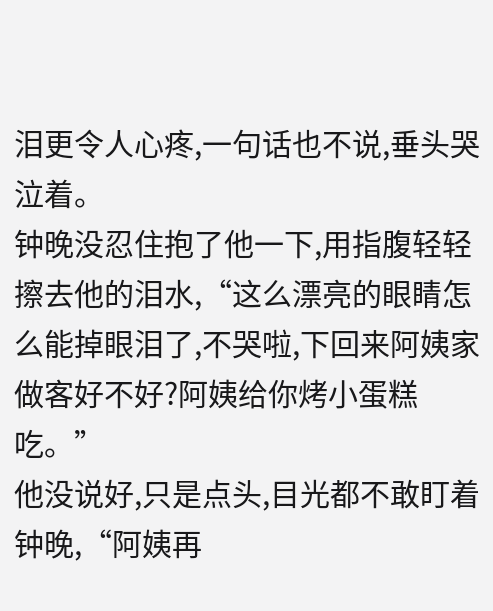泪更令人心疼,一句话也不说,垂头哭泣着。
钟晚没忍住抱了他一下,用指腹轻轻擦去他的泪水,“这么漂亮的眼睛怎么能掉眼泪了,不哭啦,下回来阿姨家做客好不好?阿姨给你烤小蛋糕吃。”
他没说好,只是点头,目光都不敢盯着钟晚,“阿姨再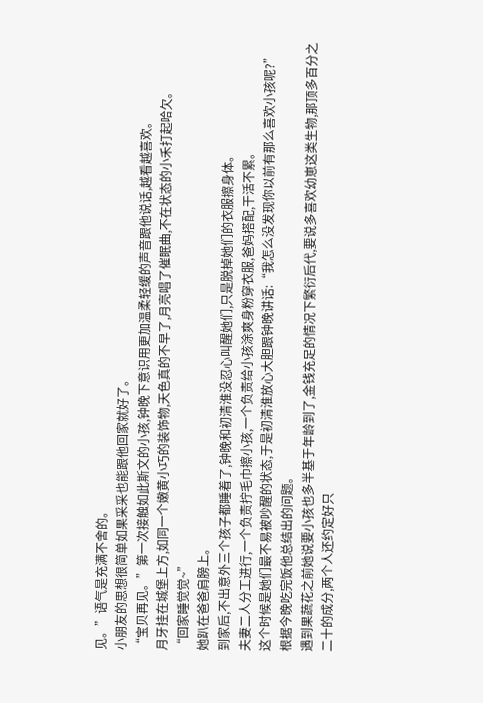见。”语气是充满不舍的。
小朋友的思想很简单如果采采也能跟他回家就好了。
“宝贝再见。”第一次接触如此斯文的小孩,钟晚下意识用更加温柔轻缓的声音跟他说话,越看越喜欢。
月牙挂在城堡上方,如同一个嫩黄小巧的装饰物,天色真的不早了,月亮唱了催眠曲,不在状态的小禾打起哈欠。
“回家睡觉觉~”
她趴在爸爸肩膀上。
到家后,不出意外三个孩子都睡着了,钟晚和初清淮没忍心叫醒她们,只是脱掉她们的衣服擦身体。
夫妻二人分工进行,一个负责拧毛巾擦小孩,一个负责给小孩涂爽身粉穿衣服,爸妈搭配,干活不累。
这个时候是她们最不易被吵醒的状态,于是初清淮放心大胆跟钟晚讲话:“我怎么没发现你以前有那么喜欢小孩呢?”
根据今晚吃完饭他总结出的问题。
遇到果蔬花之前她说要小孩也多半基于年龄到了,金钱充足的情况下繁衍后代,要说多喜欢幼崽这类生物,那顶多百分之二十的成分,两个人还约定好只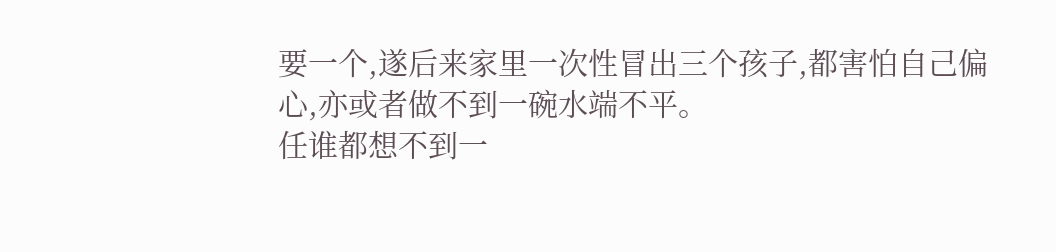要一个,遂后来家里一次性冒出三个孩子,都害怕自己偏心,亦或者做不到一碗水端不平。
任谁都想不到一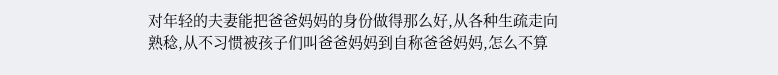对年轻的夫妻能把爸爸妈妈的身份做得那么好,从各种生疏走向熟稔,从不习惯被孩子们叫爸爸妈妈到自称爸爸妈妈,怎么不算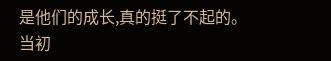是他们的成长,真的挺了不起的。
当初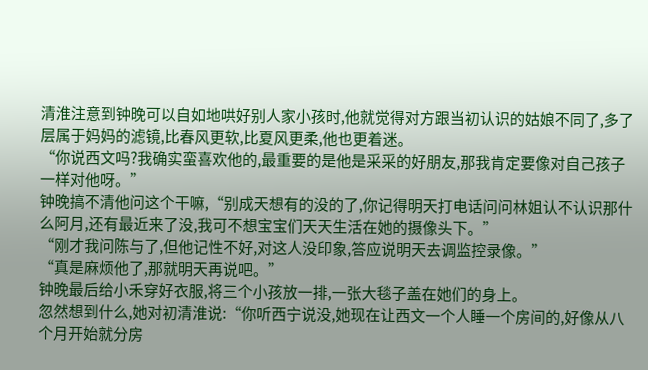清淮注意到钟晚可以自如地哄好别人家小孩时,他就觉得对方跟当初认识的姑娘不同了,多了层属于妈妈的滤镜,比春风更软,比夏风更柔,他也更着迷。
“你说西文吗?我确实蛮喜欢他的,最重要的是他是采采的好朋友,那我肯定要像对自己孩子一样对他呀。”
钟晚搞不清他问这个干嘛,“别成天想有的没的了,你记得明天打电话问问林姐认不认识那什么阿月,还有最近来了没,我可不想宝宝们天天生活在她的摄像头下。”
“刚才我问陈与了,但他记性不好,对这人没印象,答应说明天去调监控录像。”
“真是麻烦他了,那就明天再说吧。”
钟晚最后给小禾穿好衣服,将三个小孩放一排,一张大毯子盖在她们的身上。
忽然想到什么,她对初清淮说:“你听西宁说没,她现在让西文一个人睡一个房间的,好像从八个月开始就分房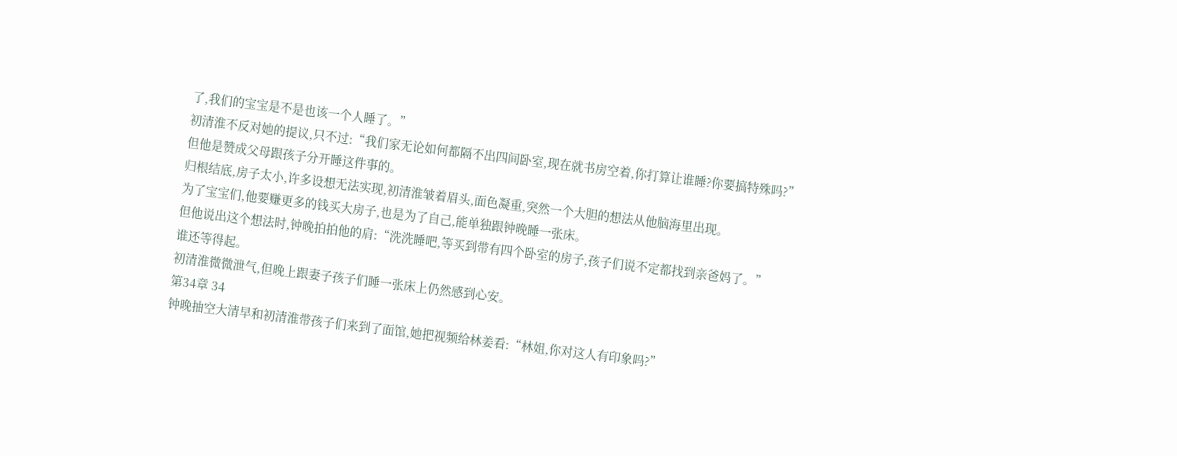了,我们的宝宝是不是也该一个人睡了。”
初清淮不反对她的提议,只不过:“我们家无论如何都隔不出四间卧室,现在就书房空着,你打算让谁睡?你要搞特殊吗?”
但他是赞成父母跟孩子分开睡这件事的。
归根结底,房子太小,许多设想无法实现,初清淮皱着眉头,面色凝重,突然一个大胆的想法从他脑海里出现。
为了宝宝们,他要赚更多的钱买大房子,也是为了自己,能单独跟钟晚睡一张床。
但他说出这个想法时,钟晚拍拍他的肩:“洗洗睡吧,等买到带有四个卧室的房子,孩子们说不定都找到亲爸妈了。”
谁还等得起。
初清淮微微泄气,但晚上跟妻子孩子们睡一张床上仍然感到心安。
第34章 34
钟晚抽空大清早和初清淮带孩子们来到了面馆,她把视频给林姜看:“林姐,你对这人有印象吗?”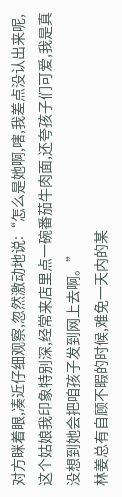对方眯着眼,凑近仔细观察,忽然激动地说:“怎么是她啊,嗐,我差点没认出来呢,这个姑娘我印象特别深,经常来店里点一碗番茄牛肉面,还夸孩子们可爱,我是真没想到她会把咱孩子发到网上去啊。”
林姜总有自顾不暇的时候,难免一天内的某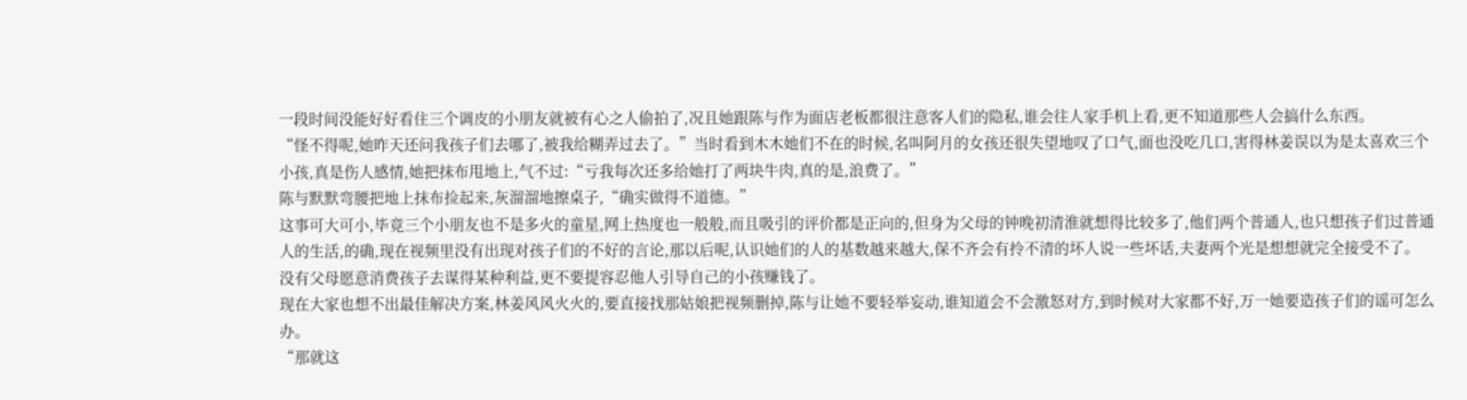一段时间没能好好看住三个调皮的小朋友就被有心之人偷拍了,况且她跟陈与作为面店老板都很注意客人们的隐私,谁会往人家手机上看,更不知道那些人会搞什么东西。
“怪不得呢,她昨天还问我孩子们去哪了,被我给糊弄过去了。”当时看到木木她们不在的时候,名叫阿月的女孩还很失望地叹了口气,面也没吃几口,害得林姜误以为是太喜欢三个小孩,真是伤人感情,她把抹布甩地上,气不过:“亏我每次还多给她打了两块牛肉,真的是,浪费了。”
陈与默默弯腰把地上抹布捡起来,灰溜溜地擦桌子,“确实做得不道德。”
这事可大可小,毕竟三个小朋友也不是多火的童星,网上热度也一般般,而且吸引的评价都是正向的,但身为父母的钟晚初清淮就想得比较多了,他们两个普通人,也只想孩子们过普通人的生活,的确,现在视频里没有出现对孩子们的不好的言论,那以后呢,认识她们的人的基数越来越大,保不齐会有拎不清的坏人说一些坏话,夫妻两个光是想想就完全接受不了。
没有父母愿意消费孩子去谋得某种利益,更不要提容忍他人引导自己的小孩赚钱了。
现在大家也想不出最佳解决方案,林姜风风火火的,要直接找那姑娘把视频删掉,陈与让她不要轻举妄动,谁知道会不会激怒对方,到时候对大家都不好,万一她要造孩子们的谣可怎么办。
“那就这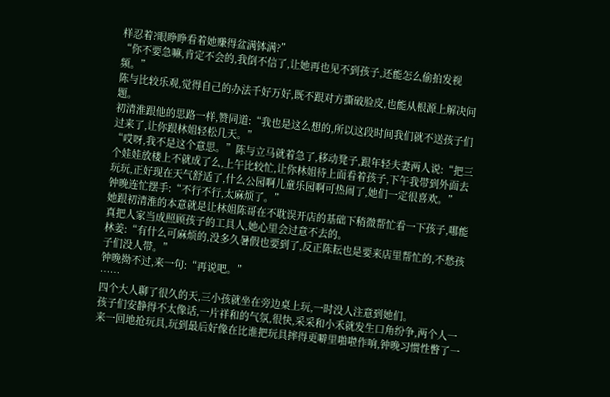样忍着?眼睁睁看着她赚得盆满钵满?”
“你不要急嘛,肯定不会的,我倒不信了,让她再也见不到孩子,还能怎么偷拍发视频。”
陈与比较乐观,觉得自己的办法千好万好,既不跟对方撕破脸皮,也能从根源上解决问题。
初清淮跟他的思路一样,赞同道:“我也是这么想的,所以这段时间我们就不送孩子们过来了,让你跟林姐轻松几天。”
“哎呀,我不是这个意思。”陈与立马就着急了,移动凳子,跟年轻夫妻两人说:“把三个娃娃放楼上不就成了么,上午比较忙,让你林姐待上面看着孩子,下午我带到外面去玩玩,正好现在天气舒适了,什么公园啊儿童乐园啊可热闹了,她们一定很喜欢。”
钟晚连忙摆手:“不行不行,太麻烦了。”
她跟初清淮的本意就是让林姐陈哥在不耽误开店的基础下稍微帮忙看一下孩子,哪能真把人家当成照顾孩子的工具人,她心里会过意不去的。
林姜:“有什么可麻烦的,没多久暑假也要到了,反正陈耘也是要来店里帮忙的,不愁孩子们没人带。”
钟晚拗不过,来一句:“再说吧。”
……
四个大人聊了很久的天,三小孩就坐在旁边桌上玩,一时没人注意到她们。
孩子们安静得不太像话,一片祥和的气氛,很快,采采和小禾就发生口角纷争,两个人一来一回地抢玩具,玩到最后好像在比谁把玩具摔得更噼里啪啦作响,钟晚习惯性瞥了一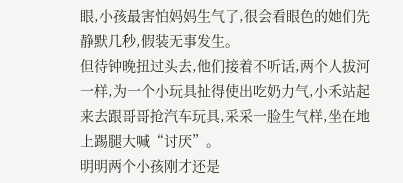眼,小孩最害怕妈妈生气了,很会看眼色的她们先静默几秒,假装无事发生。
但待钟晚扭过头去,他们接着不听话,两个人拔河一样,为一个小玩具扯得使出吃奶力气,小禾站起来去跟哥哥抢汽车玩具,采采一脸生气样,坐在地上踢腿大喊“讨厌”。
明明两个小孩刚才还是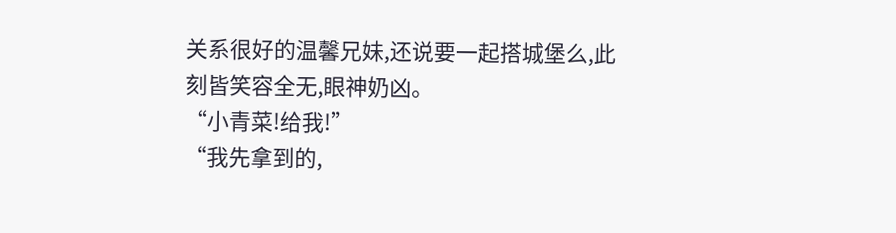关系很好的温馨兄妹,还说要一起搭城堡么,此刻皆笑容全无,眼神奶凶。
“小青菜!给我!”
“我先拿到的,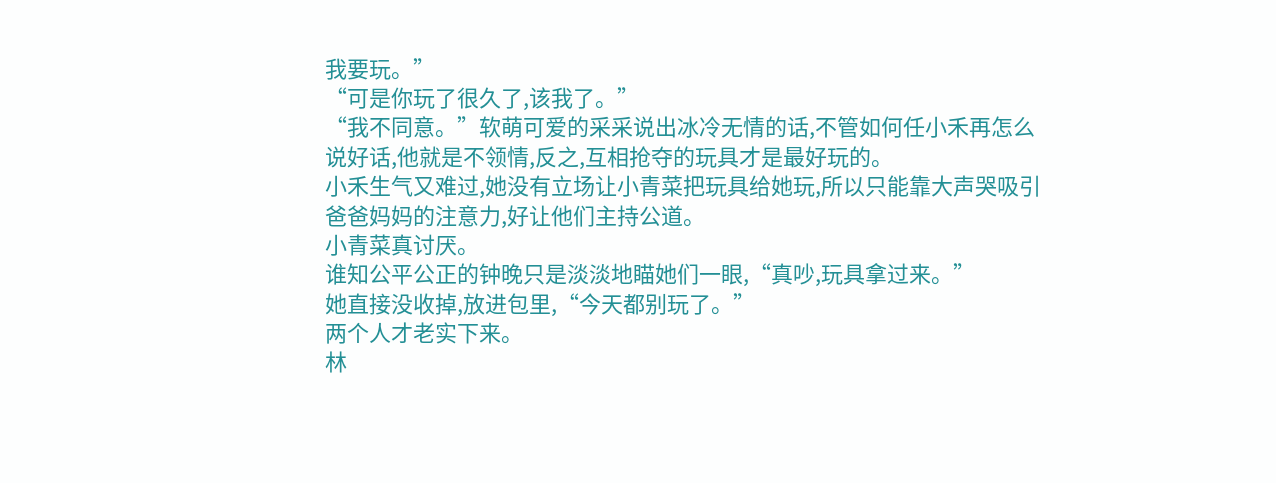我要玩。”
“可是你玩了很久了,该我了。”
“我不同意。”软萌可爱的采采说出冰冷无情的话,不管如何任小禾再怎么说好话,他就是不领情,反之,互相抢夺的玩具才是最好玩的。
小禾生气又难过,她没有立场让小青菜把玩具给她玩,所以只能靠大声哭吸引爸爸妈妈的注意力,好让他们主持公道。
小青菜真讨厌。
谁知公平公正的钟晚只是淡淡地瞄她们一眼,“真吵,玩具拿过来。”
她直接没收掉,放进包里,“今天都别玩了。”
两个人才老实下来。
林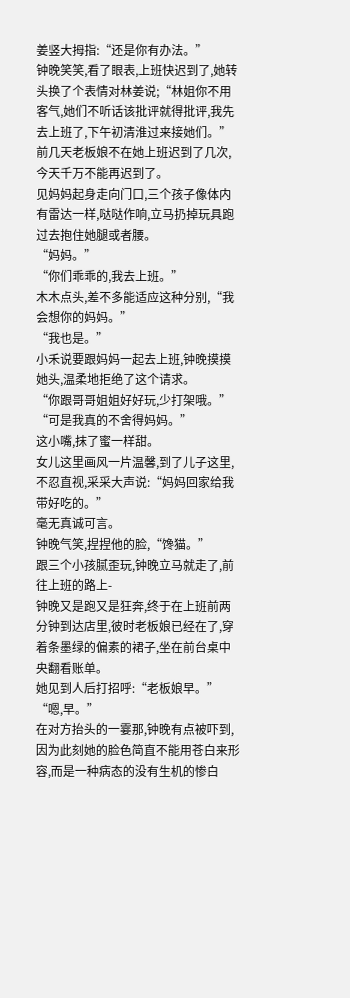姜竖大拇指:“还是你有办法。”
钟晚笑笑,看了眼表,上班快迟到了,她转头换了个表情对林姜说;“林姐你不用客气,她们不听话该批评就得批评,我先去上班了,下午初清淮过来接她们。”
前几天老板娘不在她上班迟到了几次,今天千万不能再迟到了。
见妈妈起身走向门口,三个孩子像体内有雷达一样,哒哒作响,立马扔掉玩具跑过去抱住她腿或者腰。
“妈妈。”
“你们乖乖的,我去上班。”
木木点头,差不多能适应这种分别,“我会想你的妈妈。”
“我也是。”
小禾说要跟妈妈一起去上班,钟晚摸摸她头,温柔地拒绝了这个请求。
“你跟哥哥姐姐好好玩,少打架哦。”
“可是我真的不舍得妈妈。”
这小嘴,抹了蜜一样甜。
女儿这里画风一片温馨,到了儿子这里,不忍直视,采采大声说:“妈妈回家给我带好吃的。”
毫无真诚可言。
钟晚气笑,捏捏他的脸,“馋猫。”
跟三个小孩腻歪玩,钟晚立马就走了,前往上班的路上-
钟晚又是跑又是狂奔,终于在上班前两分钟到达店里,彼时老板娘已经在了,穿着条墨绿的偏素的裙子,坐在前台桌中央翻看账单。
她见到人后打招呼:“老板娘早。”
“嗯,早。”
在对方抬头的一霎那,钟晚有点被吓到,因为此刻她的脸色简直不能用苍白来形容,而是一种病态的没有生机的惨白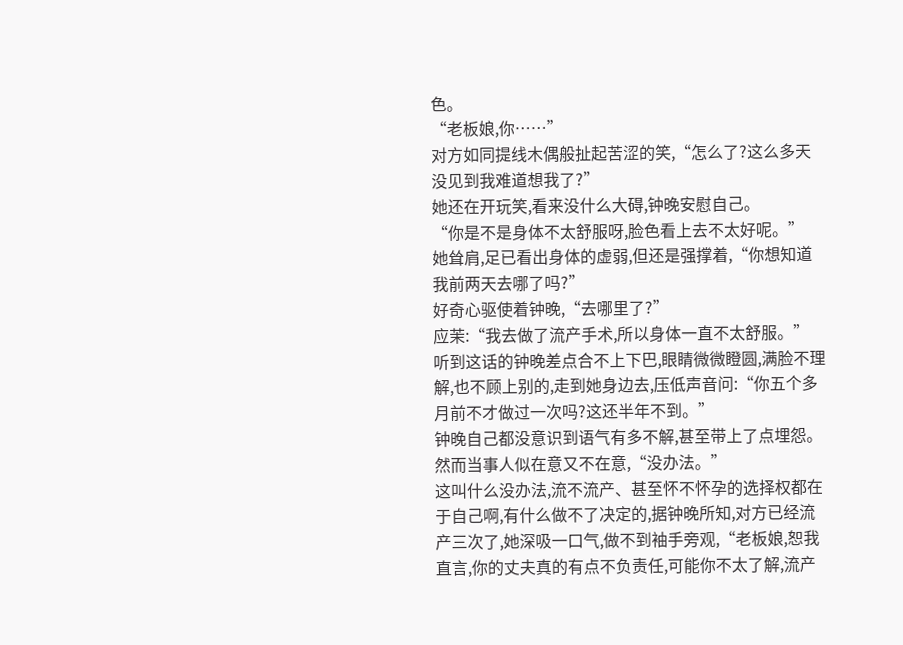色。
“老板娘,你……”
对方如同提线木偶般扯起苦涩的笑,“怎么了?这么多天没见到我难道想我了?”
她还在开玩笑,看来没什么大碍,钟晚安慰自己。
“你是不是身体不太舒服呀,脸色看上去不太好呢。”
她耸肩,足已看出身体的虚弱,但还是强撑着,“你想知道我前两天去哪了吗?”
好奇心驱使着钟晚,“去哪里了?”
应茉:“我去做了流产手术,所以身体一直不太舒服。”
听到这话的钟晚差点合不上下巴,眼睛微微瞪圆,满脸不理解,也不顾上别的,走到她身边去,压低声音问:“你五个多月前不才做过一次吗?这还半年不到。”
钟晚自己都没意识到语气有多不解,甚至带上了点埋怨。
然而当事人似在意又不在意,“没办法。”
这叫什么没办法,流不流产、甚至怀不怀孕的选择权都在于自己啊,有什么做不了决定的,据钟晚所知,对方已经流产三次了,她深吸一口气,做不到袖手旁观,“老板娘,恕我直言,你的丈夫真的有点不负责任,可能你不太了解,流产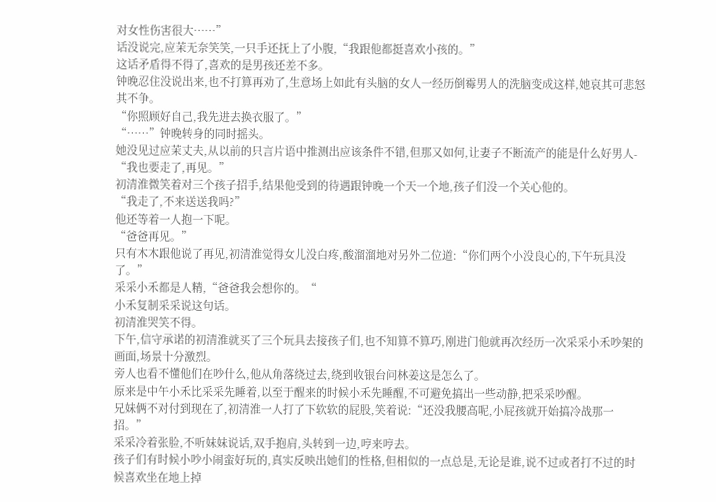对女性伤害很大……”
话没说完,应茉无奈笑笑,一只手还抚上了小腹,“我跟他都挺喜欢小孩的。”
这话矛盾得不得了,喜欢的是男孩还差不多。
钟晚忍住没说出来,也不打算再劝了,生意场上如此有头脑的女人一经历倒霉男人的洗脑变成这样,她哀其可悲怒其不争。
“你照顾好自己,我先进去换衣服了。”
“……”钟晚转身的同时摇头。
她没见过应茉丈夫,从以前的只言片语中推测出应该条件不错,但那又如何,让妻子不断流产的能是什么好男人-
“我也要走了,再见。”
初清淮微笑着对三个孩子招手,结果他受到的待遇跟钟晚一个天一个地,孩子们没一个关心他的。
“我走了,不来送送我吗?”
他还等着一人抱一下呢。
“爸爸再见。”
只有木木跟他说了再见,初清淮觉得女儿没白疼,酸溜溜地对另外二位道:“你们两个小没良心的,下午玩具没了。”
采采小禾都是人精,“爸爸我会想你的。“
小禾复制采采说这句话。
初清淮哭笑不得。
下午,信守承诺的初清淮就买了三个玩具去接孩子们,也不知算不算巧,刚进门他就再次经历一次采采小禾吵架的画面,场景十分激烈。
旁人也看不懂他们在吵什么,他从角落绕过去,绕到收银台问林姜这是怎么了。
原来是中午小禾比采采先睡着,以至于醒来的时候小禾先睡醒,不可避免搞出一些动静,把采采吵醒。
兄妹俩不对付到现在了,初清淮一人打了下软软的屁股,笑着说:“还没我腰高呢,小屁孩就开始搞冷战那一招。”
采采冷着张脸,不听妹妹说话,双手抱肩,头转到一边,哼来哼去。
孩子们有时候小吵小闹蛮好玩的,真实反映出她们的性格,但相似的一点总是,无论是谁,说不过或者打不过的时候喜欢坐在地上掉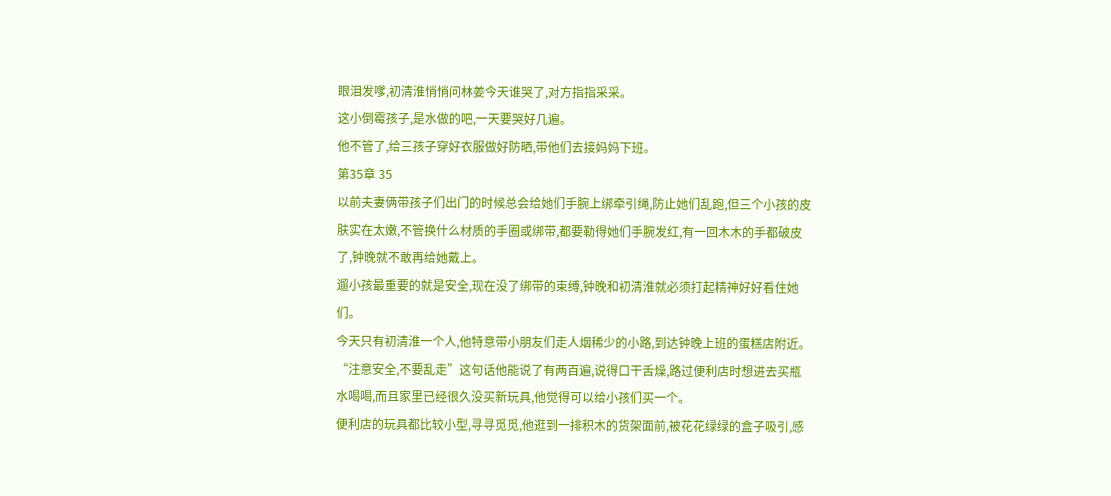眼泪发嗲,初清淮悄悄问林姜今天谁哭了,对方指指采采。
这小倒霉孩子,是水做的吧,一天要哭好几遍。
他不管了,给三孩子穿好衣服做好防晒,带他们去接妈妈下班。
第35章 35
以前夫妻俩带孩子们出门的时候总会给她们手腕上绑牵引绳,防止她们乱跑,但三个小孩的皮肤实在太嫩,不管换什么材质的手圈或绑带,都要勒得她们手腕发红,有一回木木的手都破皮了,钟晚就不敢再给她戴上。
遛小孩最重要的就是安全,现在没了绑带的束缚,钟晚和初清淮就必须打起精神好好看住她们。
今天只有初清淮一个人,他特意带小朋友们走人烟稀少的小路,到达钟晚上班的蛋糕店附近。
“注意安全,不要乱走”这句话他能说了有两百遍,说得口干舌燥,路过便利店时想进去买瓶水喝喝,而且家里已经很久没买新玩具,他觉得可以给小孩们买一个。
便利店的玩具都比较小型,寻寻觅觅,他逛到一排积木的货架面前,被花花绿绿的盒子吸引,感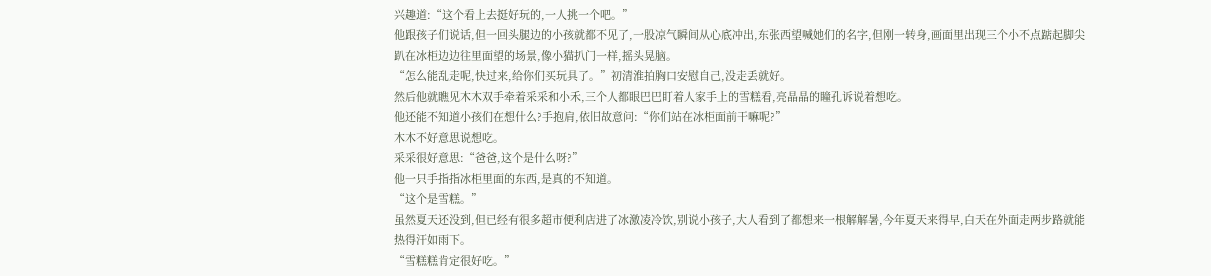兴趣道:“这个看上去挺好玩的,一人挑一个吧。”
他跟孩子们说话,但一回头腿边的小孩就都不见了,一股凉气瞬间从心底冲出,东张西望喊她们的名字,但刚一转身,画面里出现三个小不点踮起脚尖趴在冰柜边边往里面望的场景,像小猫扒门一样,摇头晃脑。
“怎么能乱走呢,快过来,给你们买玩具了。”初清淮拍胸口安慰自己,没走丢就好。
然后他就瞧见木木双手牵着采采和小禾,三个人都眼巴巴盯着人家手上的雪糕看,亮晶晶的瞳孔诉说着想吃。
他还能不知道小孩们在想什么?手抱肩,依旧故意问:“你们站在冰柜面前干嘛呢?”
木木不好意思说想吃。
采采很好意思:“爸爸,这个是什么呀?”
他一只手指指冰柜里面的东西,是真的不知道。
“这个是雪糕。”
虽然夏天还没到,但已经有很多超市便利店进了冰激凌冷饮,别说小孩子,大人看到了都想来一根解解暑,今年夏天来得早,白天在外面走两步路就能热得汗如雨下。
“雪糕糕肯定很好吃。”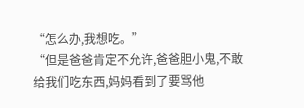“怎么办,我想吃。”
“但是爸爸肯定不允许,爸爸胆小鬼,不敢给我们吃东西,妈妈看到了要骂他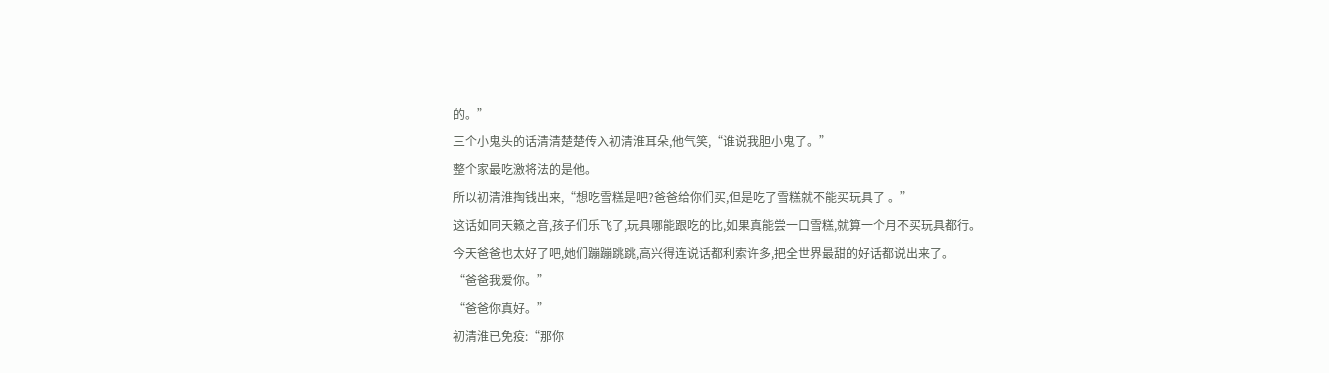的。”
三个小鬼头的话清清楚楚传入初清淮耳朵,他气笑,“谁说我胆小鬼了。”
整个家最吃激将法的是他。
所以初清淮掏钱出来,“想吃雪糕是吧?爸爸给你们买,但是吃了雪糕就不能买玩具了 。”
这话如同天籁之音,孩子们乐飞了,玩具哪能跟吃的比,如果真能尝一口雪糕,就算一个月不买玩具都行。
今天爸爸也太好了吧,她们蹦蹦跳跳,高兴得连说话都利索许多,把全世界最甜的好话都说出来了。
“爸爸我爱你。”
“爸爸你真好。”
初清淮已免疫:“那你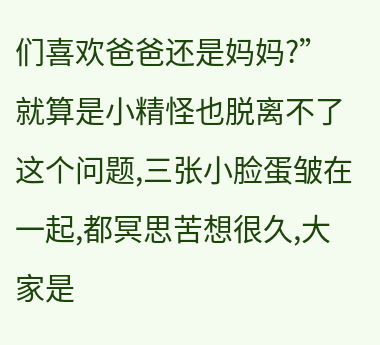们喜欢爸爸还是妈妈?”
就算是小精怪也脱离不了这个问题,三张小脸蛋皱在一起,都冥思苦想很久,大家是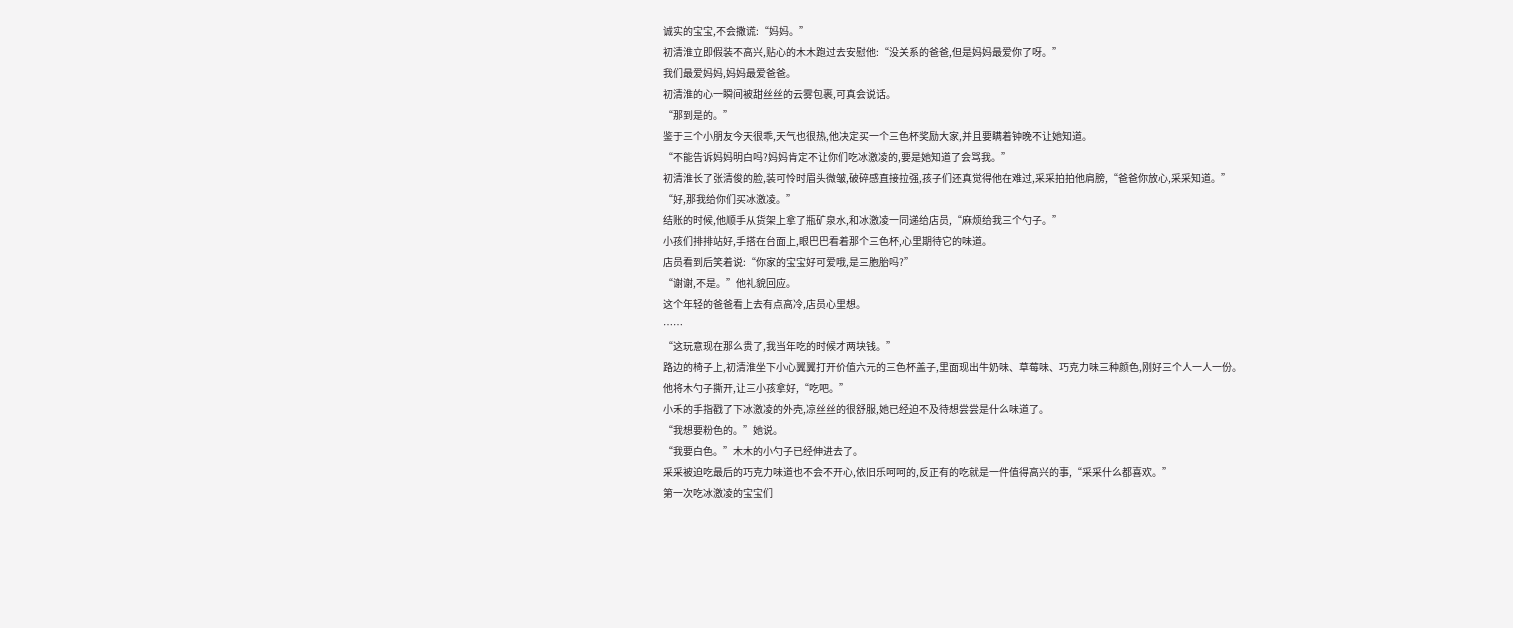诚实的宝宝,不会撒谎:“妈妈。”
初清淮立即假装不高兴,贴心的木木跑过去安慰他:“没关系的爸爸,但是妈妈最爱你了呀。”
我们最爱妈妈,妈妈最爱爸爸。
初清淮的心一瞬间被甜丝丝的云雾包裹,可真会说话。
“那到是的。”
鉴于三个小朋友今天很乖,天气也很热,他决定买一个三色杯奖励大家,并且要瞒着钟晚不让她知道。
“不能告诉妈妈明白吗?妈妈肯定不让你们吃冰激凌的,要是她知道了会骂我。”
初清淮长了张清俊的脸,装可怜时眉头微皱,破碎感直接拉强,孩子们还真觉得他在难过,采采拍拍他肩膀,“爸爸你放心,采采知道。”
“好,那我给你们买冰激凌。”
结账的时候,他顺手从货架上拿了瓶矿泉水,和冰激凌一同递给店员,“麻烦给我三个勺子。”
小孩们排排站好,手搭在台面上,眼巴巴看着那个三色杯,心里期待它的味道。
店员看到后笑着说:“你家的宝宝好可爱哦,是三胞胎吗?”
“谢谢,不是。”他礼貌回应。
这个年轻的爸爸看上去有点高冷,店员心里想。
……
“这玩意现在那么贵了,我当年吃的时候才两块钱。”
路边的椅子上,初清淮坐下小心翼翼打开价值六元的三色杯盖子,里面现出牛奶味、草莓味、巧克力味三种颜色,刚好三个人一人一份。
他将木勺子撕开,让三小孩拿好,“吃吧。”
小禾的手指戳了下冰激凌的外壳,凉丝丝的很舒服,她已经迫不及待想尝尝是什么味道了。
“我想要粉色的。”她说。
“我要白色。”木木的小勺子已经伸进去了。
采采被迫吃最后的巧克力味道也不会不开心,依旧乐呵呵的,反正有的吃就是一件值得高兴的事,“采采什么都喜欢。”
第一次吃冰激凌的宝宝们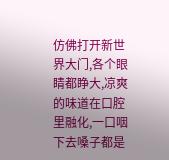仿佛打开新世界大门,各个眼睛都睁大,凉爽的味道在口腔里融化,一口咽下去嗓子都是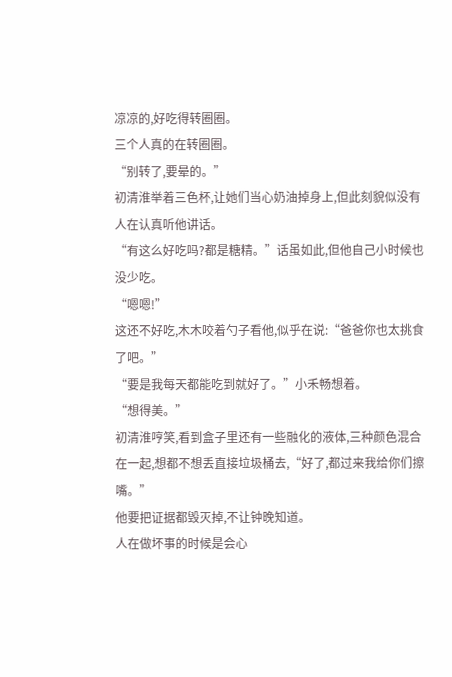凉凉的,好吃得转圈圈。
三个人真的在转圈圈。
“别转了,要晕的。”
初清淮举着三色杯,让她们当心奶油掉身上,但此刻貌似没有人在认真听他讲话。
“有这么好吃吗?都是糖精。”话虽如此,但他自己小时候也没少吃。
“嗯嗯!”
这还不好吃,木木咬着勺子看他,似乎在说:“爸爸你也太挑食了吧。”
“要是我每天都能吃到就好了。”小禾畅想着。
“想得美。”
初清淮哼笑,看到盒子里还有一些融化的液体,三种颜色混合在一起,想都不想丢直接垃圾桶去,“好了,都过来我给你们擦嘴。”
他要把证据都毁灭掉,不让钟晚知道。
人在做坏事的时候是会心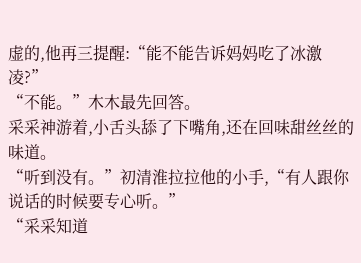虚的,他再三提醒:“能不能告诉妈妈吃了冰激凌?”
“不能。”木木最先回答。
采采神游着,小舌头舔了下嘴角,还在回味甜丝丝的味道。
“听到没有。”初清淮拉拉他的小手,“有人跟你说话的时候要专心听。”
“采采知道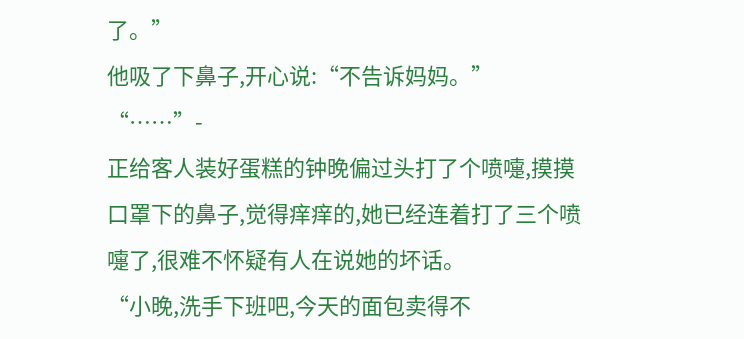了。”
他吸了下鼻子,开心说:“不告诉妈妈。”
“……”-
正给客人装好蛋糕的钟晚偏过头打了个喷嚏,摸摸口罩下的鼻子,觉得痒痒的,她已经连着打了三个喷嚏了,很难不怀疑有人在说她的坏话。
“小晚,洗手下班吧,今天的面包卖得不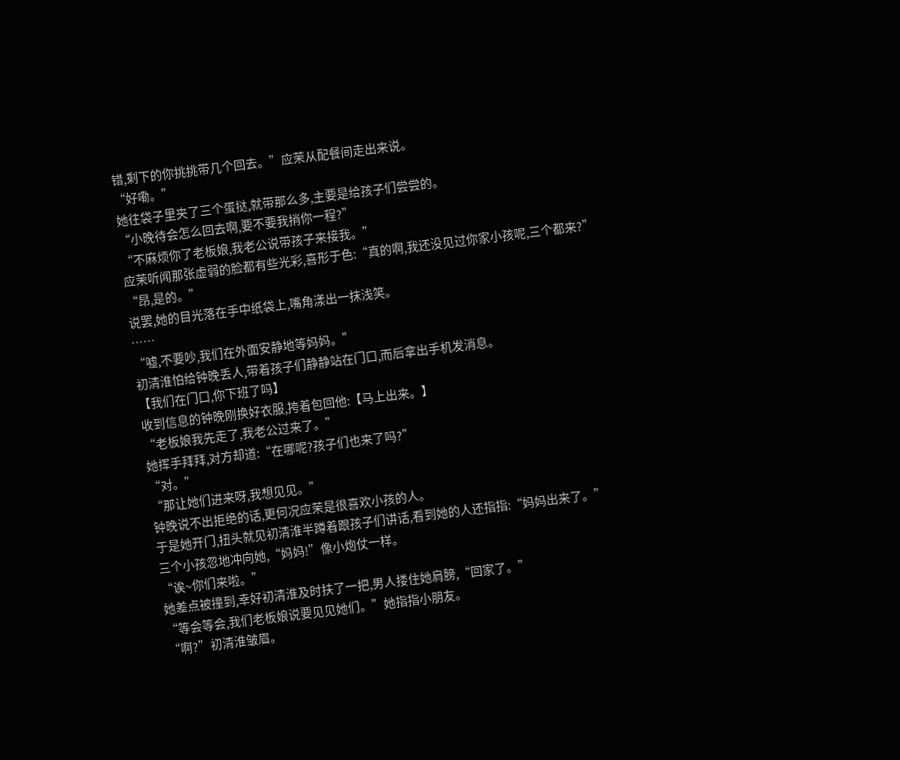错,剩下的你挑挑带几个回去。”应茉从配餐间走出来说。
“好嘞。”
她往袋子里夹了三个蛋挞,就带那么多,主要是给孩子们尝尝的。
“小晚待会怎么回去啊,要不要我捎你一程?”
“不麻烦你了老板娘,我老公说带孩子来接我。”
应茉听闻那张虚弱的脸都有些光彩,喜形于色:“真的啊,我还没见过你家小孩呢,三个都来?”
“昂,是的。”
说罢,她的目光落在手中纸袋上,嘴角漾出一抹浅笑。
……
“嘘,不要吵,我们在外面安静地等妈妈。”
初清淮怕给钟晚丢人,带着孩子们静静站在门口,而后拿出手机发消息。
【我们在门口,你下班了吗】
收到信息的钟晚刚换好衣服,挎着包回他:【马上出来。】
“老板娘我先走了,我老公过来了。”
她挥手拜拜,对方却道:“在哪呢?孩子们也来了吗?”
“对。”
“那让她们进来呀,我想见见。”
钟晚说不出拒绝的话,更何况应茉是很喜欢小孩的人。
于是她开门,扭头就见初清淮半蹲着跟孩子们讲话,看到她的人还指指:“妈妈出来了。”
三个小孩忽地冲向她,“妈妈!”像小炮仗一样。
“诶~你们来啦。”
她差点被撞到,幸好初清淮及时扶了一把,男人搂住她肩膀,“回家了。”
“等会等会,我们老板娘说要见见她们。”她指指小朋友。
“啊?”初清淮皱眉。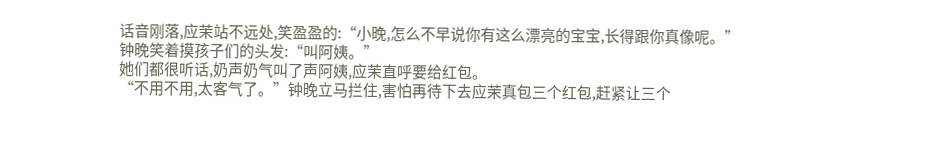话音刚落,应茉站不远处,笑盈盈的:“小晚,怎么不早说你有这么漂亮的宝宝,长得跟你真像呢。”
钟晚笑着摸孩子们的头发:“叫阿姨。”
她们都很听话,奶声奶气叫了声阿姨,应茉直呼要给红包。
“不用不用,太客气了。”钟晚立马拦住,害怕再待下去应茉真包三个红包,赶紧让三个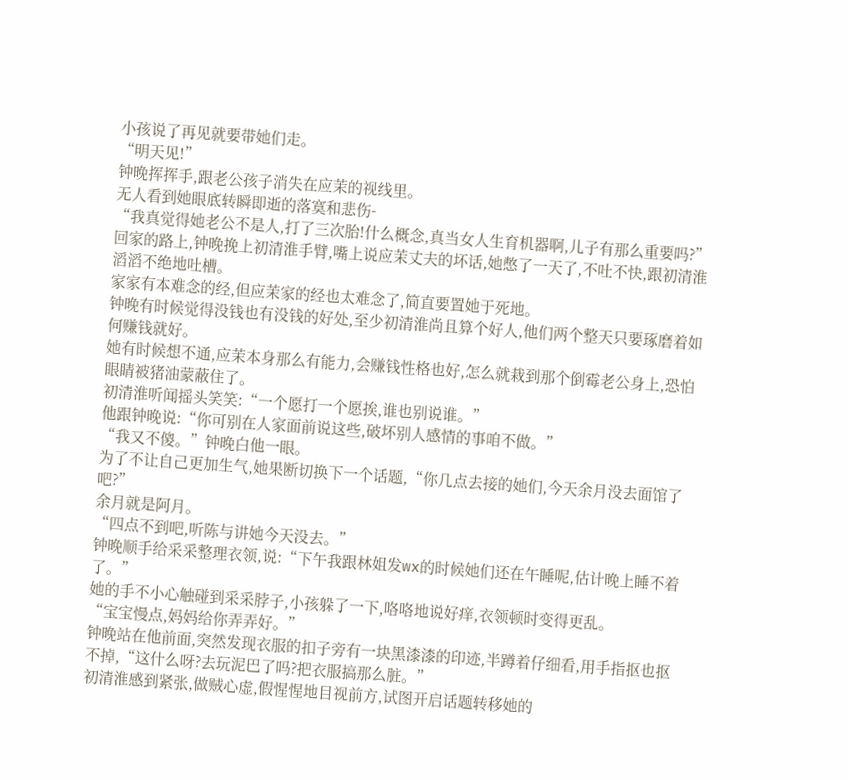小孩说了再见就要带她们走。
“明天见!”
钟晚挥挥手,跟老公孩子消失在应茉的视线里。
无人看到她眼底转瞬即逝的落寞和悲伤-
“我真觉得她老公不是人,打了三次胎!什么概念,真当女人生育机器啊,儿子有那么重要吗?”
回家的路上,钟晚挽上初清淮手臂,嘴上说应茉丈夫的坏话,她憋了一天了,不吐不快,跟初清淮滔滔不绝地吐槽。
家家有本难念的经,但应茉家的经也太难念了,简直要置她于死地。
钟晚有时候觉得没钱也有没钱的好处,至少初清淮尚且算个好人,他们两个整天只要琢磨着如何赚钱就好。
她有时候想不通,应茉本身那么有能力,会赚钱性格也好,怎么就栽到那个倒霉老公身上,恐怕眼睛被猪油蒙蔽住了。
初清淮听闻摇头笑笑:“一个愿打一个愿挨,谁也别说谁。”
他跟钟晚说:“你可别在人家面前说这些,破坏别人感情的事咱不做。”
“我又不傻。”钟晚白他一眼。
为了不让自己更加生气,她果断切换下一个话题,“你几点去接的她们,今天余月没去面馆了吧?”
余月就是阿月。
“四点不到吧,听陈与讲她今天没去。”
钟晚顺手给采采整理衣领,说:“下午我跟林姐发wx的时候她们还在午睡呢,估计晚上睡不着了。”
她的手不小心触碰到采采脖子,小孩躲了一下,咯咯地说好痒,衣领顿时变得更乱。
“宝宝慢点,妈妈给你弄弄好。”
钟晚站在他前面,突然发现衣服的扣子旁有一块黑漆漆的印迹,半蹲着仔细看,用手指抠也抠不掉,“这什么呀?去玩泥巴了吗?把衣服搞那么脏。”
初清淮感到紧张,做贼心虚,假惺惺地目视前方,试图开启话题转移她的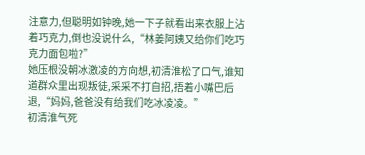注意力,但聪明如钟晚,她一下子就看出来衣服上沾着巧克力,倒也没说什么,“林姜阿姨又给你们吃巧克力面包啦?”
她压根没朝冰激凌的方向想,初清淮松了口气,谁知道群众里出现叛徒,采采不打自招,捂着小嘴巴后退,“妈妈,爸爸没有给我们吃冰凌凌。”
初清淮气死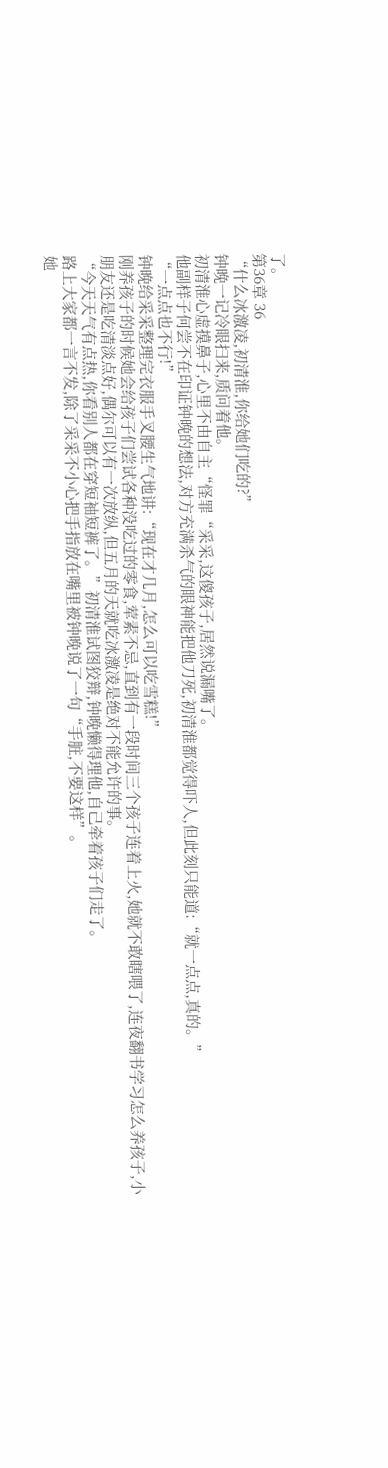了。
第36章 36
“什么冰激凌,初清淮,你给她们吃的?”
钟晚一记冷眼扫来,质问着他。
初清淮心虚摸鼻子,心里不由自主“怪罪“采采,这傻孩子,居然说漏嘴了。
他副样子何尝不在印证钟晚的想法,对方充满杀气的眼神能把他刀死,初清淮都觉得吓人,但此刻只能道:“就一点点,真的。”
“一点点也不行!”
钟晚给采采整理完衣服手叉腰生气地讲:“现在才几月,怎么可以吃雪糕!”
刚养孩子的时候她会给孩子们尝试各种没吃过的零食,荤素不忌,直到有一段时间三个孩子连着上火,她就不敢瞎喂了,连夜翻书学习怎么养孩子,小朋友还是吃清淡点好,偶尔可以有一次放纵,但五月的天就吃冰激凌是绝对不能允许的事。
“今天天气有点热,你看别人都在穿短袖短裤了。”初清淮试图狡辩,钟晚懒得理他,自己牵着孩子们走了。
路上大家都一言不发,除了采采不小心把手指放在嘴里被钟晚说了一句“手脏,不要这样”。
她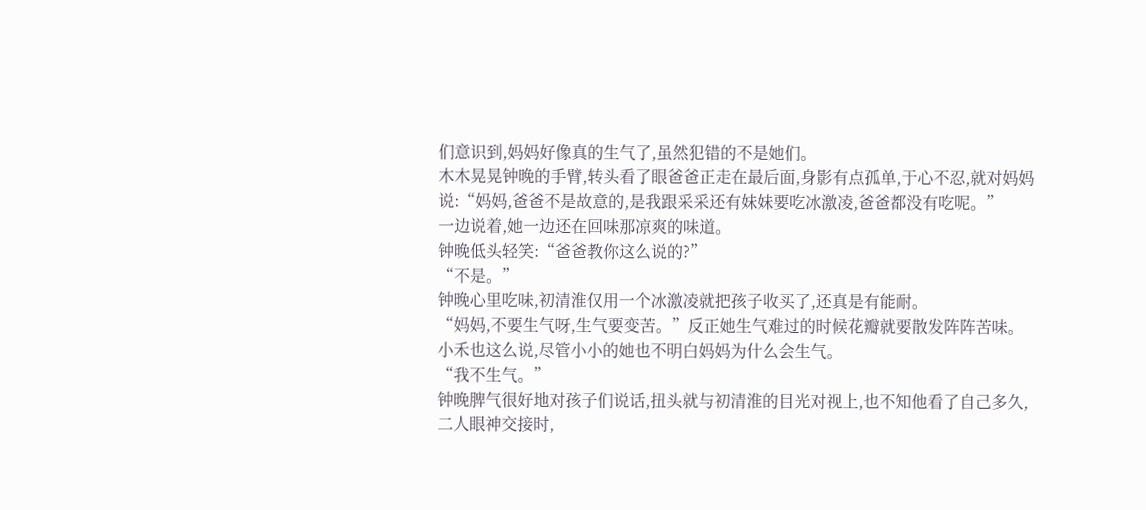们意识到,妈妈好像真的生气了,虽然犯错的不是她们。
木木晃晃钟晚的手臂,转头看了眼爸爸正走在最后面,身影有点孤单,于心不忍,就对妈妈说:“妈妈,爸爸不是故意的,是我跟采采还有妹妹要吃冰激凌,爸爸都没有吃呢。”
一边说着,她一边还在回味那凉爽的味道。
钟晚低头轻笑:“爸爸教你这么说的?”
“不是。”
钟晚心里吃味,初清淮仅用一个冰激凌就把孩子收买了,还真是有能耐。
“妈妈,不要生气呀,生气要变苦。”反正她生气难过的时候花瓣就要散发阵阵苦味。
小禾也这么说,尽管小小的她也不明白妈妈为什么会生气。
“我不生气。”
钟晚脾气很好地对孩子们说话,扭头就与初清淮的目光对视上,也不知他看了自己多久,二人眼神交接时,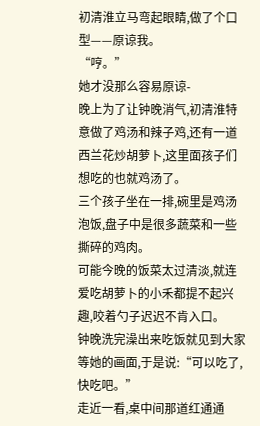初清淮立马弯起眼睛,做了个口型——原谅我。
“哼。”
她才没那么容易原谅-
晚上为了让钟晚消气,初清淮特意做了鸡汤和辣子鸡,还有一道西兰花炒胡萝卜,这里面孩子们想吃的也就鸡汤了。
三个孩子坐在一排,碗里是鸡汤泡饭,盘子中是很多蔬菜和一些撕碎的鸡肉。
可能今晚的饭菜太过清淡,就连爱吃胡萝卜的小禾都提不起兴趣,咬着勺子迟迟不肯入口。
钟晚洗完澡出来吃饭就见到大家等她的画面,于是说:“可以吃了,快吃吧。”
走近一看,桌中间那道红通通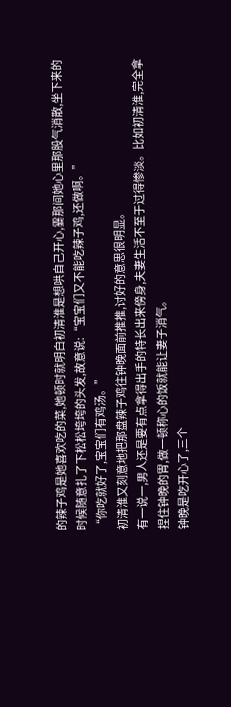的辣子鸡是她喜欢吃的菜,她顿时就明白初清淮是想哄自己开心,霎那间她心里那股气消散,坐下来的时候随意扎了下松松垮垮的头发,故意说:“宝宝们又不能吃辣子鸡,还做啊。”
“你吃就好了,宝宝们有鸡汤。”
初清淮又刻意地把那盘辣子鸡往钟晚面前推推,讨好的意思很明显。
有一说一,男人还是要有点拿得出手的特长出来傍身,夫妻生活不至于过得惨淡。比如初清淮,完全拿捏住钟晚的胃,做一顿称心的饭就能让妻子消气。
钟晚是吃开心了,三个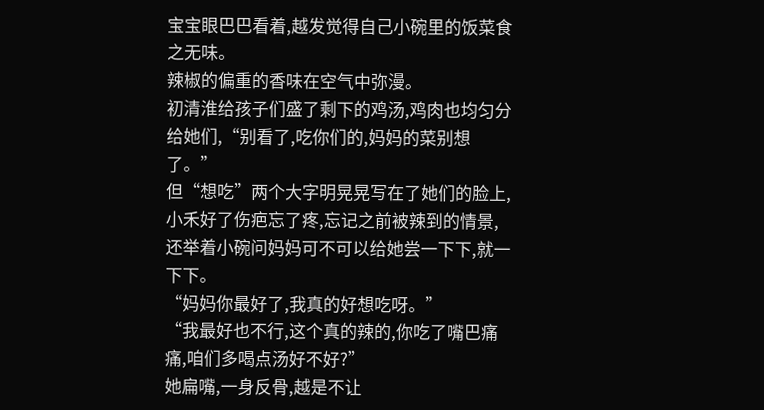宝宝眼巴巴看着,越发觉得自己小碗里的饭菜食之无味。
辣椒的偏重的香味在空气中弥漫。
初清淮给孩子们盛了剩下的鸡汤,鸡肉也均匀分给她们,“别看了,吃你们的,妈妈的菜别想了。”
但“想吃”两个大字明晃晃写在了她们的脸上,小禾好了伤疤忘了疼,忘记之前被辣到的情景,还举着小碗问妈妈可不可以给她尝一下下,就一下下。
“妈妈你最好了,我真的好想吃呀。”
“我最好也不行,这个真的辣的,你吃了嘴巴痛痛,咱们多喝点汤好不好?”
她扁嘴,一身反骨,越是不让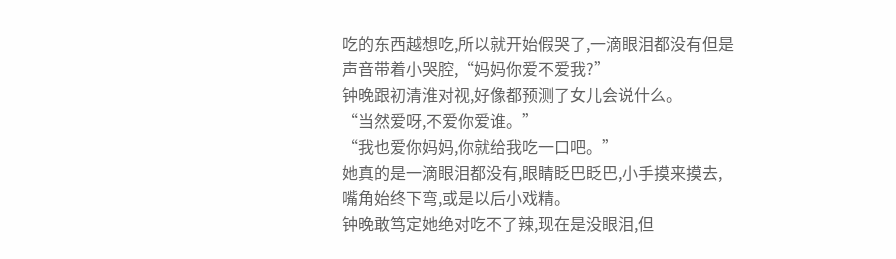吃的东西越想吃,所以就开始假哭了,一滴眼泪都没有但是声音带着小哭腔,“妈妈你爱不爱我?”
钟晚跟初清淮对视,好像都预测了女儿会说什么。
“当然爱呀,不爱你爱谁。”
“我也爱你妈妈,你就给我吃一口吧。”
她真的是一滴眼泪都没有,眼睛眨巴眨巴,小手摸来摸去,嘴角始终下弯,或是以后小戏精。
钟晚敢笃定她绝对吃不了辣,现在是没眼泪,但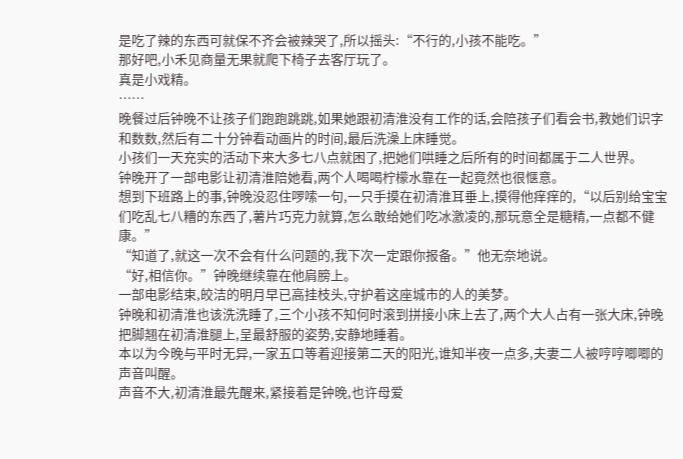是吃了辣的东西可就保不齐会被辣哭了,所以摇头:“不行的,小孩不能吃。”
那好吧,小禾见商量无果就爬下椅子去客厅玩了。
真是小戏精。
……
晚餐过后钟晚不让孩子们跑跑跳跳,如果她跟初清淮没有工作的话,会陪孩子们看会书,教她们识字和数数,然后有二十分钟看动画片的时间,最后洗澡上床睡觉。
小孩们一天充实的活动下来大多七八点就困了,把她们哄睡之后所有的时间都属于二人世界。
钟晚开了一部电影让初清淮陪她看,两个人喝喝柠檬水靠在一起竟然也很惬意。
想到下班路上的事,钟晚没忍住啰嗦一句,一只手摸在初清淮耳垂上,摸得他痒痒的,“以后别给宝宝们吃乱七八糟的东西了,薯片巧克力就算,怎么敢给她们吃冰激凌的,那玩意全是糖精,一点都不健康。”
“知道了,就这一次不会有什么问题的,我下次一定跟你报备。”他无奈地说。
“好,相信你。”钟晚继续靠在他肩膀上。
一部电影结束,皎洁的明月早已高挂枝头,守护着这座城市的人的美梦。
钟晚和初清淮也该洗洗睡了,三个小孩不知何时滚到拼接小床上去了,两个大人占有一张大床,钟晚把脚翘在初清淮腿上,呈最舒服的姿势,安静地睡着。
本以为今晚与平时无异,一家五口等着迎接第二天的阳光,谁知半夜一点多,夫妻二人被哼哼唧唧的声音叫醒。
声音不大,初清淮最先醒来,紧接着是钟晚,也许母爱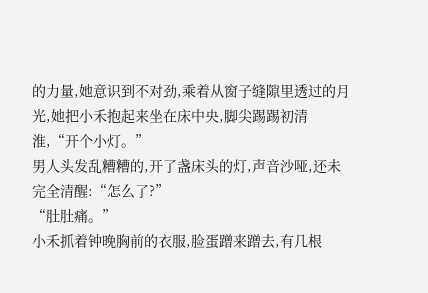的力量,她意识到不对劲,乘着从窗子缝隙里透过的月光,她把小禾抱起来坐在床中央,脚尖踢踢初清淮,“开个小灯。”
男人头发乱糟糟的,开了盏床头的灯,声音沙哑,还未完全清醒:“怎么了?”
“肚肚痛。”
小禾抓着钟晚胸前的衣服,脸蛋蹭来蹭去,有几根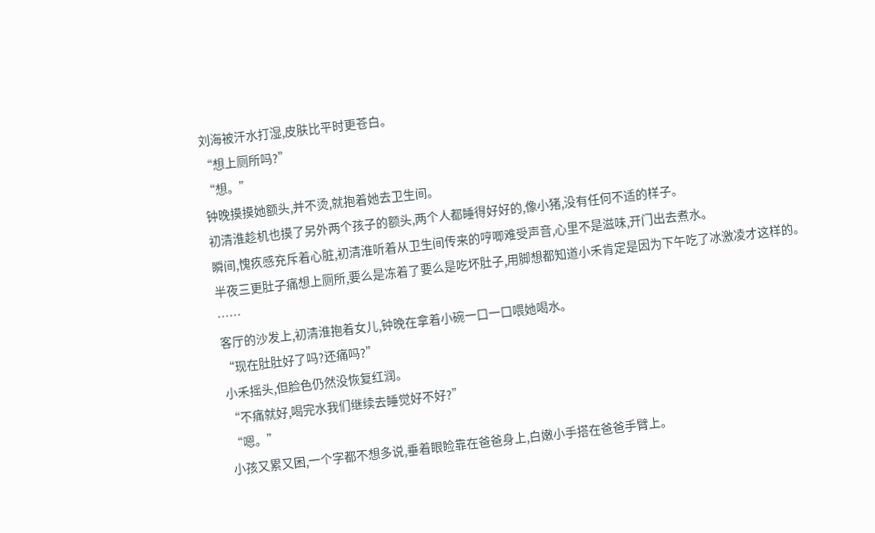刘海被汗水打湿,皮肤比平时更苍白。
“想上厕所吗?”
“想。”
钟晚摸摸她额头,并不烫,就抱着她去卫生间。
初清淮趁机也摸了另外两个孩子的额头,两个人都睡得好好的,像小猪,没有任何不适的样子。
瞬间,愧疚感充斥着心脏,初清淮听着从卫生间传来的哼唧难受声音,心里不是滋味,开门出去煮水。
半夜三更肚子痛想上厕所,要么是冻着了要么是吃坏肚子,用脚想都知道小禾肯定是因为下午吃了冰激凌才这样的。
……
客厅的沙发上,初清淮抱着女儿,钟晚在拿着小碗一口一口喂她喝水。
“现在肚肚好了吗?还痛吗?”
小禾摇头,但脸色仍然没恢复红润。
“不痛就好,喝完水我们继续去睡觉好不好?”
“嗯。”
小孩又累又困,一个字都不想多说,垂着眼睑靠在爸爸身上,白嫩小手搭在爸爸手臂上。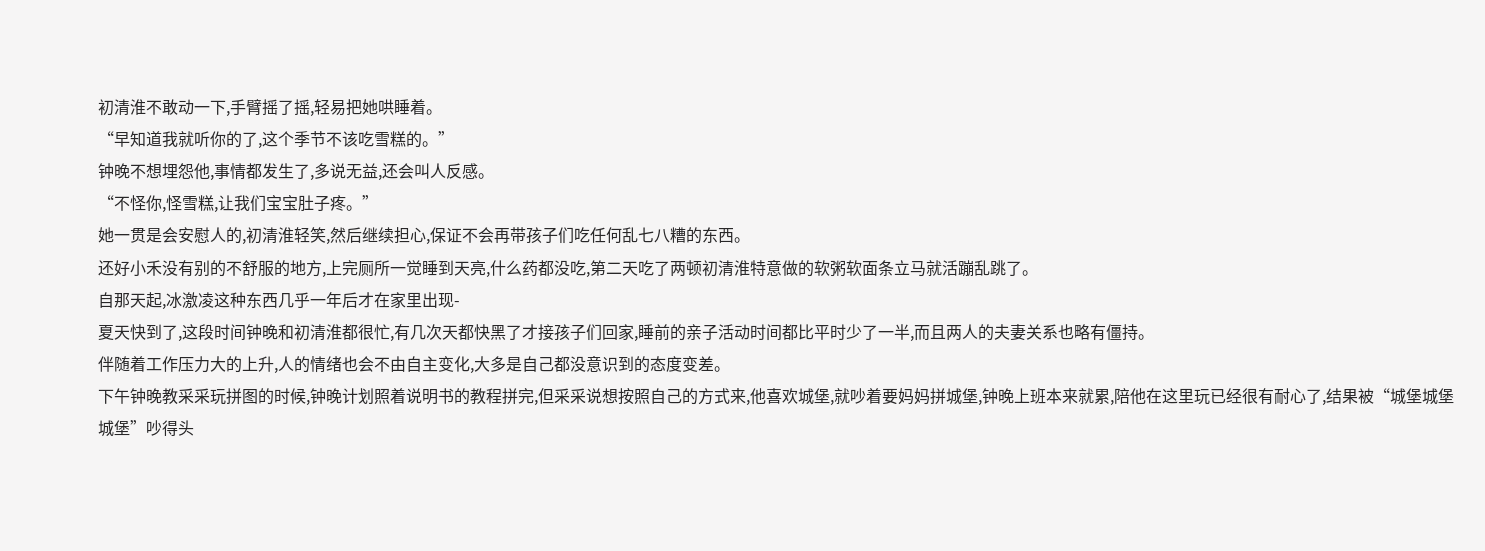初清淮不敢动一下,手臂摇了摇,轻易把她哄睡着。
“早知道我就听你的了,这个季节不该吃雪糕的。”
钟晚不想埋怨他,事情都发生了,多说无益,还会叫人反感。
“不怪你,怪雪糕,让我们宝宝肚子疼。”
她一贯是会安慰人的,初清淮轻笑,然后继续担心,保证不会再带孩子们吃任何乱七八糟的东西。
还好小禾没有别的不舒服的地方,上完厕所一觉睡到天亮,什么药都没吃,第二天吃了两顿初清淮特意做的软粥软面条立马就活蹦乱跳了。
自那天起,冰激凌这种东西几乎一年后才在家里出现-
夏天快到了,这段时间钟晚和初清淮都很忙,有几次天都快黑了才接孩子们回家,睡前的亲子活动时间都比平时少了一半,而且两人的夫妻关系也略有僵持。
伴随着工作压力大的上升,人的情绪也会不由自主变化,大多是自己都没意识到的态度变差。
下午钟晚教采采玩拼图的时候,钟晚计划照着说明书的教程拼完,但采采说想按照自己的方式来,他喜欢城堡,就吵着要妈妈拼城堡,钟晚上班本来就累,陪他在这里玩已经很有耐心了,结果被“城堡城堡城堡”吵得头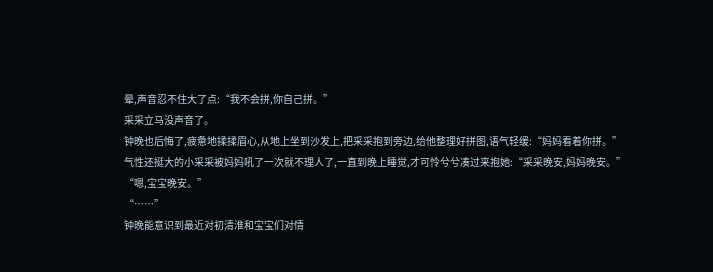晕,声音忍不住大了点:“我不会拼,你自己拼。”
采采立马没声音了。
钟晚也后悔了,疲惫地揉揉眉心,从地上坐到沙发上,把采采抱到旁边,给他整理好拼图,语气轻缓:“妈妈看着你拼。”
气性还挺大的小采采被妈妈吼了一次就不理人了,一直到晚上睡觉,才可怜兮兮凑过来抱她:“采采晚安,妈妈晚安。”
“嗯,宝宝晚安。”
“……”
钟晚能意识到最近对初清淮和宝宝们对情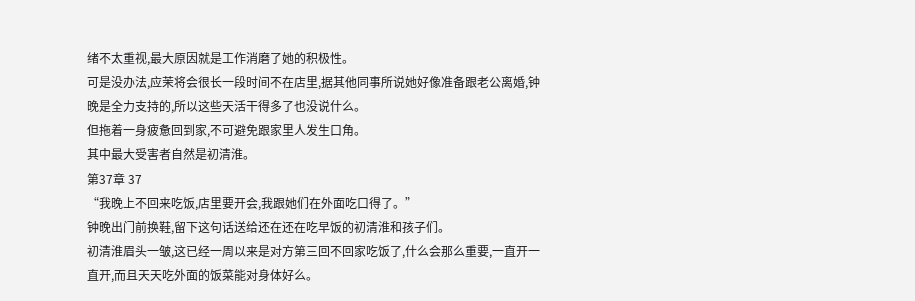绪不太重视,最大原因就是工作消磨了她的积极性。
可是没办法,应茉将会很长一段时间不在店里,据其他同事所说她好像准备跟老公离婚,钟晚是全力支持的,所以这些天活干得多了也没说什么。
但拖着一身疲惫回到家,不可避免跟家里人发生口角。
其中最大受害者自然是初清淮。
第37章 37
“我晚上不回来吃饭,店里要开会,我跟她们在外面吃口得了。”
钟晚出门前换鞋,留下这句话送给还在还在吃早饭的初清淮和孩子们。
初清淮眉头一皱,这已经一周以来是对方第三回不回家吃饭了,什么会那么重要,一直开一直开,而且天天吃外面的饭菜能对身体好么。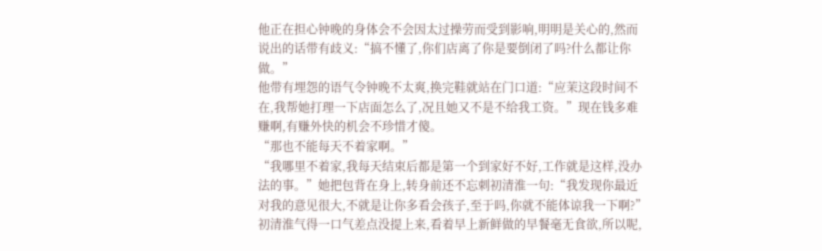他正在担心钟晚的身体会不会因太过操劳而受到影响,明明是关心的,然而说出的话带有歧义:“搞不懂了,你们店离了你是要倒闭了吗?什么都让你做。”
他带有埋怨的语气令钟晚不太爽,换完鞋就站在门口道:“应茉这段时间不在,我帮她打理一下店面怎么了,况且她又不是不给我工资。”现在钱多难赚啊,有赚外快的机会不珍惜才傻。
“那也不能每天不着家啊。”
“我哪里不着家,我每天结束后都是第一个到家好不好,工作就是这样,没办法的事。”她把包背在身上,转身前还不忘刺初清淮一句:“我发现你最近对我的意见很大,不就是让你多看会孩子,至于吗,你就不能体谅我一下啊?”
初清淮气得一口气差点没提上来,看着早上新鲜做的早餐毫无食欲,所以呢,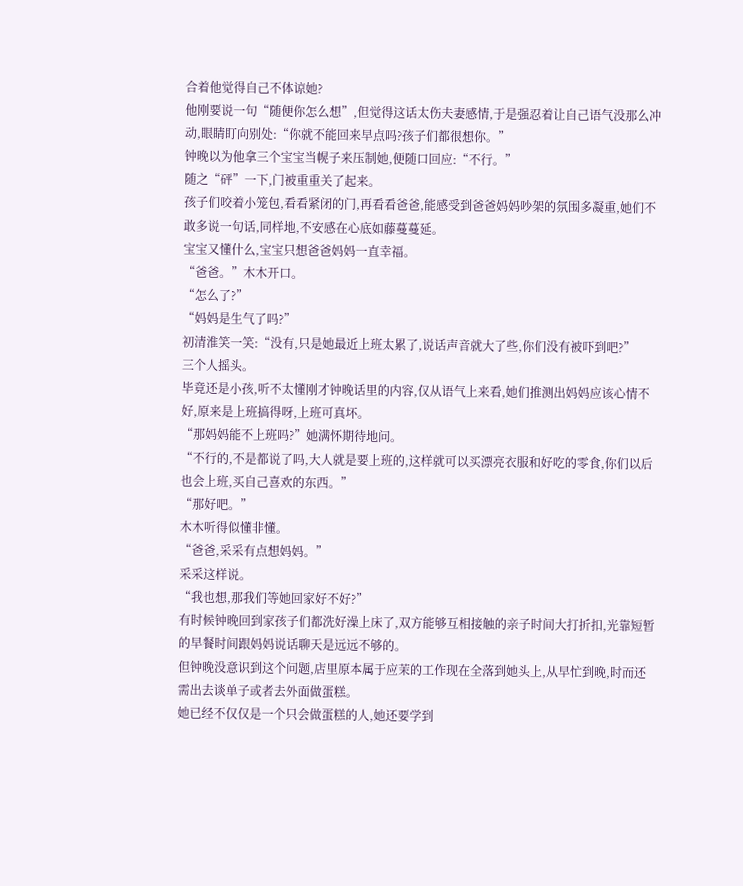合着他觉得自己不体谅她?
他刚要说一句“随便你怎么想”,但觉得这话太伤夫妻感情,于是强忍着让自己语气没那么冲动,眼睛盯向别处:“你就不能回来早点吗?孩子们都很想你。”
钟晚以为他拿三个宝宝当幌子来压制她,便随口回应:“不行。”
随之“砰”一下,门被重重关了起来。
孩子们咬着小笼包,看看紧闭的门,再看看爸爸,能感受到爸爸妈妈吵架的氛围多凝重,她们不敢多说一句话,同样地,不安感在心底如藤蔓蔓延。
宝宝又懂什么,宝宝只想爸爸妈妈一直幸福。
“爸爸。”木木开口。
“怎么了?”
“妈妈是生气了吗?”
初清淮笑一笑:“没有,只是她最近上班太累了,说话声音就大了些,你们没有被吓到吧?”
三个人摇头。
毕竟还是小孩,听不太懂刚才钟晚话里的内容,仅从语气上来看,她们推测出妈妈应该心情不好,原来是上班搞得呀,上班可真坏。
“那妈妈能不上班吗?”她满怀期待地问。
“不行的,不是都说了吗,大人就是要上班的,这样就可以买漂亮衣服和好吃的零食,你们以后也会上班,买自己喜欢的东西。”
“那好吧。”
木木听得似懂非懂。
“爸爸,采采有点想妈妈。”
采采这样说。
“我也想,那我们等她回家好不好?”
有时候钟晚回到家孩子们都洗好澡上床了,双方能够互相接触的亲子时间大打折扣,光靠短暂的早餐时间跟妈妈说话聊天是远远不够的。
但钟晚没意识到这个问题,店里原本属于应茉的工作现在全落到她头上,从早忙到晚,时而还需出去谈单子或者去外面做蛋糕。
她已经不仅仅是一个只会做蛋糕的人,她还要学到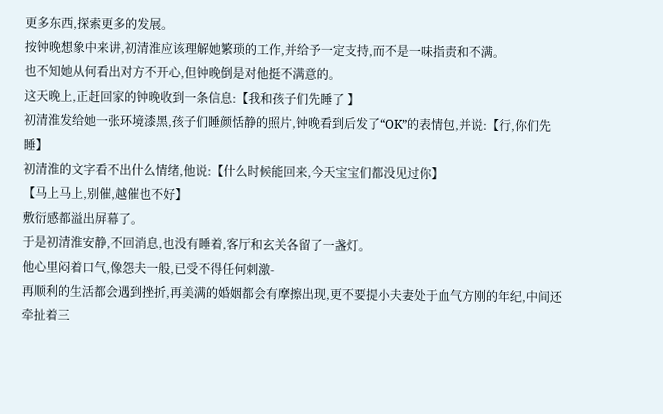更多东西,探索更多的发展。
按钟晚想象中来讲,初清淮应该理解她繁琐的工作,并给予一定支持,而不是一味指责和不满。
也不知她从何看出对方不开心,但钟晚倒是对他挺不满意的。
这天晚上,正赶回家的钟晚收到一条信息:【我和孩子们先睡了 】
初清淮发给她一张环境漆黑,孩子们睡颜恬静的照片,钟晚看到后发了“OK”的表情包,并说:【行,你们先睡】
初清淮的文字看不出什么情绪,他说:【什么时候能回来,今天宝宝们都没见过你】
【马上马上,别催,越催也不好】
敷衍感都溢出屏幕了。
于是初清淮安静,不回消息,也没有睡着,客厅和玄关各留了一盏灯。
他心里闷着口气,像怨夫一般,已受不得任何刺激-
再顺利的生活都会遇到挫折,再美满的婚姻都会有摩擦出现,更不要提小夫妻处于血气方刚的年纪,中间还牵扯着三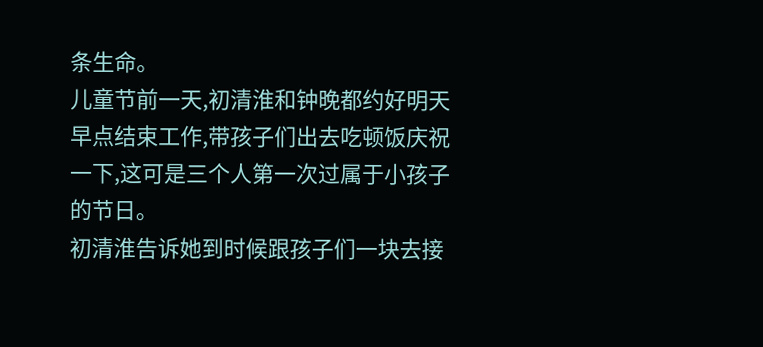条生命。
儿童节前一天,初清淮和钟晚都约好明天早点结束工作,带孩子们出去吃顿饭庆祝一下,这可是三个人第一次过属于小孩子的节日。
初清淮告诉她到时候跟孩子们一块去接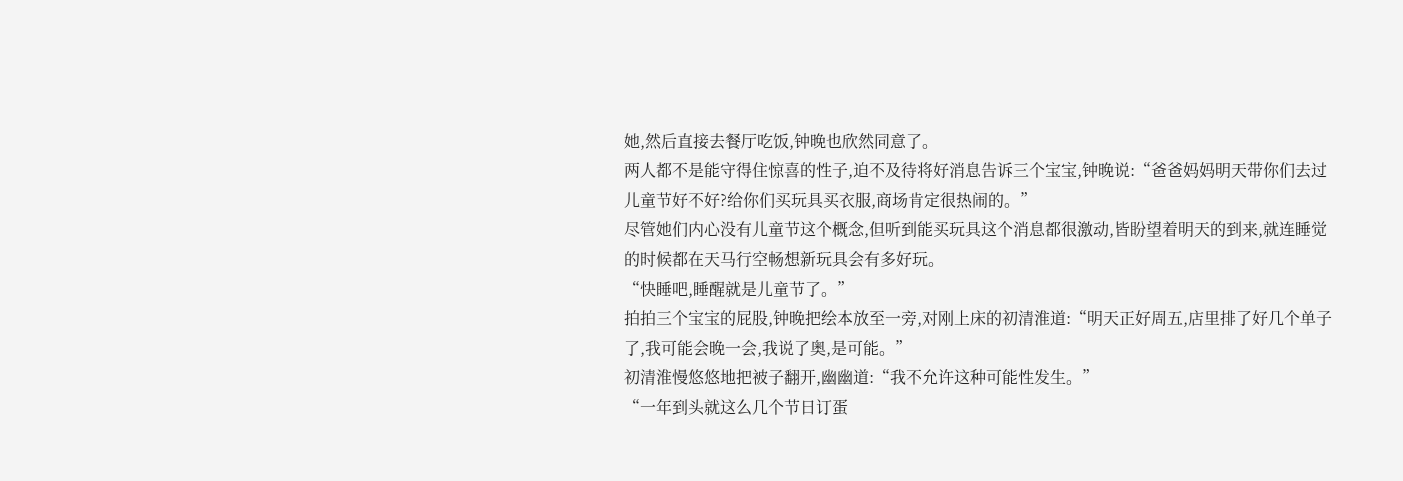她,然后直接去餐厅吃饭,钟晚也欣然同意了。
两人都不是能守得住惊喜的性子,迫不及待将好消息告诉三个宝宝,钟晚说:“爸爸妈妈明天带你们去过儿童节好不好?给你们买玩具买衣服,商场肯定很热闹的。”
尽管她们内心没有儿童节这个概念,但听到能买玩具这个消息都很激动,皆盼望着明天的到来,就连睡觉的时候都在天马行空畅想新玩具会有多好玩。
“快睡吧,睡醒就是儿童节了。”
拍拍三个宝宝的屁股,钟晚把绘本放至一旁,对刚上床的初清淮道:“明天正好周五,店里排了好几个单子了,我可能会晚一会,我说了奥,是可能。”
初清淮慢悠悠地把被子翻开,幽幽道:“我不允许这种可能性发生。”
“一年到头就这么几个节日订蛋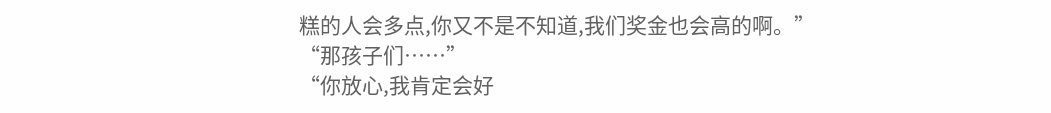糕的人会多点,你又不是不知道,我们奖金也会高的啊。”
“那孩子们……”
“你放心,我肯定会好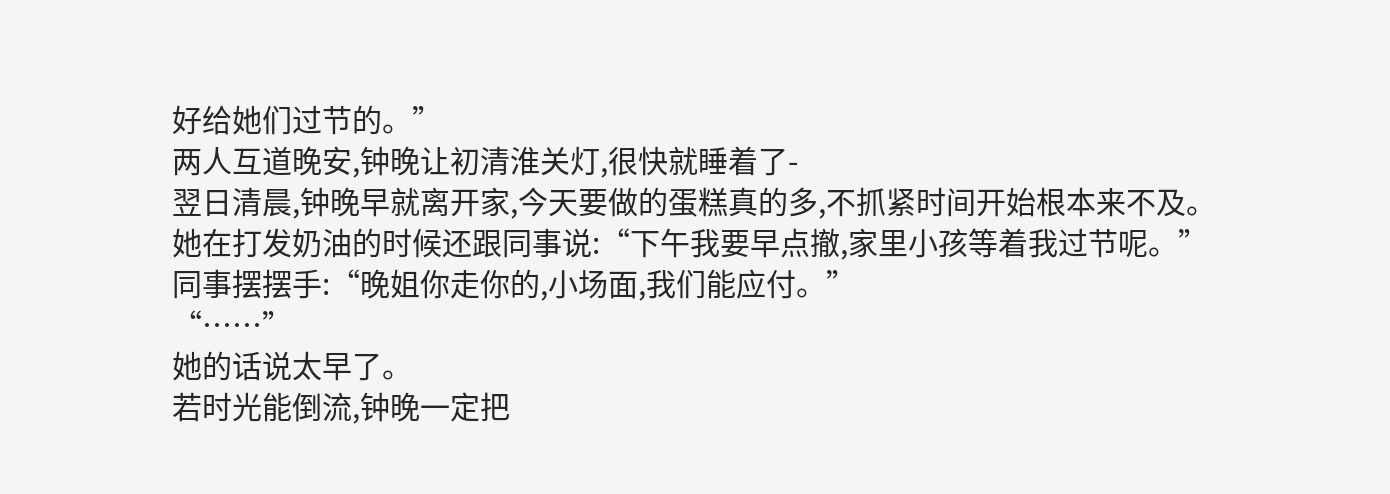好给她们过节的。”
两人互道晚安,钟晚让初清淮关灯,很快就睡着了-
翌日清晨,钟晚早就离开家,今天要做的蛋糕真的多,不抓紧时间开始根本来不及。
她在打发奶油的时候还跟同事说:“下午我要早点撤,家里小孩等着我过节呢。”
同事摆摆手:“晚姐你走你的,小场面,我们能应付。”
“……”
她的话说太早了。
若时光能倒流,钟晚一定把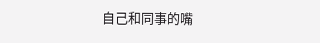自己和同事的嘴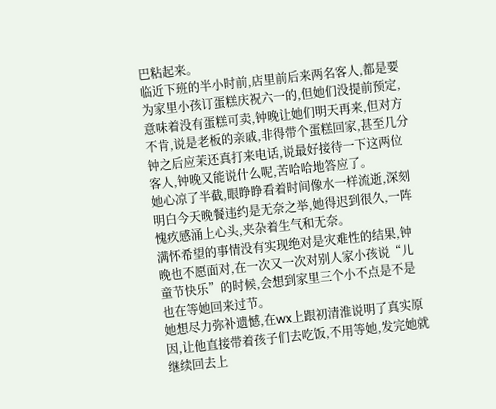巴粘起来。
临近下班的半小时前,店里前后来两名客人,都是要为家里小孩订蛋糕庆祝六一的,但她们没提前预定,意味着没有蛋糕可卖,钟晚让她们明天再来,但对方不肯,说是老板的亲戚,非得带个蛋糕回家,甚至几分钟之后应茉还真打来电话,说最好接待一下这两位客人,钟晚又能说什么呢,苦哈哈地答应了。
她心凉了半截,眼睁睁看着时间像水一样流逝,深刻明白今天晚餐违约是无奈之举,她得迟到很久,一阵愧疚感涌上心头,夹杂着生气和无奈。
满怀希望的事情没有实现绝对是灾难性的结果,钟晚也不愿面对,在一次又一次对别人家小孩说“儿童节快乐”的时候,会想到家里三个小不点是不是也在等她回来过节。
她想尽力弥补遗憾,在wx上跟初清淮说明了真实原因,让他直接带着孩子们去吃饭,不用等她,发完她就继续回去上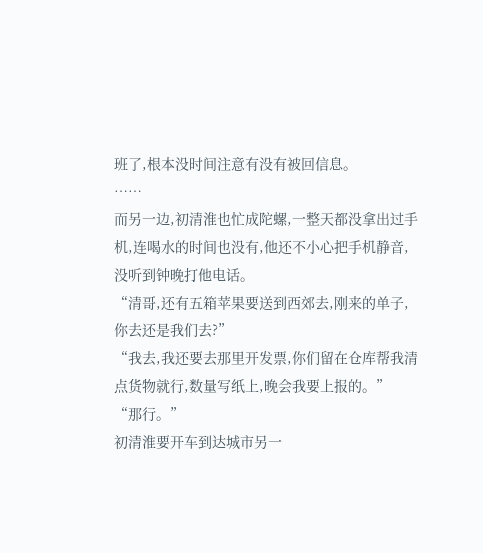班了,根本没时间注意有没有被回信息。
……
而另一边,初清淮也忙成陀螺,一整天都没拿出过手机,连喝水的时间也没有,他还不小心把手机静音,没听到钟晚打他电话。
“清哥,还有五箱苹果要送到西郊去,刚来的单子,你去还是我们去?”
“我去,我还要去那里开发票,你们留在仓库帮我清点货物就行,数量写纸上,晚会我要上报的。”
“那行。”
初清淮要开车到达城市另一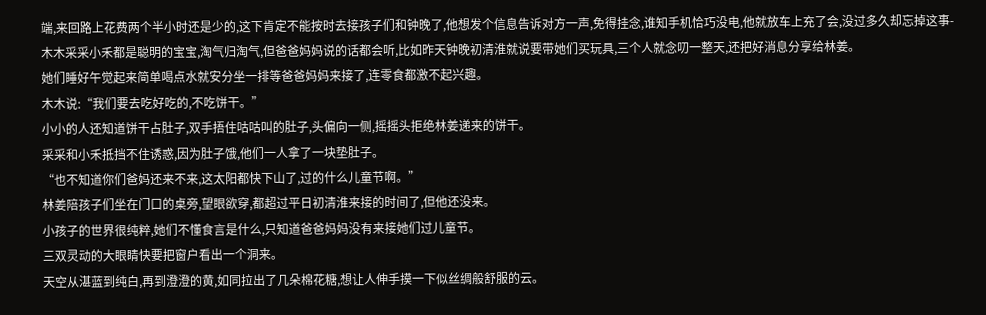端,来回路上花费两个半小时还是少的,这下肯定不能按时去接孩子们和钟晚了,他想发个信息告诉对方一声,免得挂念,谁知手机恰巧没电,他就放车上充了会,没过多久却忘掉这事-
木木采采小禾都是聪明的宝宝,淘气归淘气,但爸爸妈妈说的话都会听,比如昨天钟晚初清淮就说要带她们买玩具,三个人就念叨一整天,还把好消息分享给林姜。
她们睡好午觉起来简单喝点水就安分坐一排等爸爸妈妈来接了,连零食都激不起兴趣。
木木说:“我们要去吃好吃的,不吃饼干。”
小小的人还知道饼干占肚子,双手捂住咕咕叫的肚子,头偏向一侧,摇摇头拒绝林姜递来的饼干。
采采和小禾抵挡不住诱惑,因为肚子饿,他们一人拿了一块垫肚子。
“也不知道你们爸妈还来不来,这太阳都快下山了,过的什么儿童节啊。”
林姜陪孩子们坐在门口的桌旁,望眼欲穿,都超过平日初清淮来接的时间了,但他还没来。
小孩子的世界很纯粹,她们不懂食言是什么,只知道爸爸妈妈没有来接她们过儿童节。
三双灵动的大眼睛快要把窗户看出一个洞来。
天空从湛蓝到纯白,再到澄澄的黄,如同拉出了几朵棉花糖,想让人伸手摸一下似丝绸般舒服的云。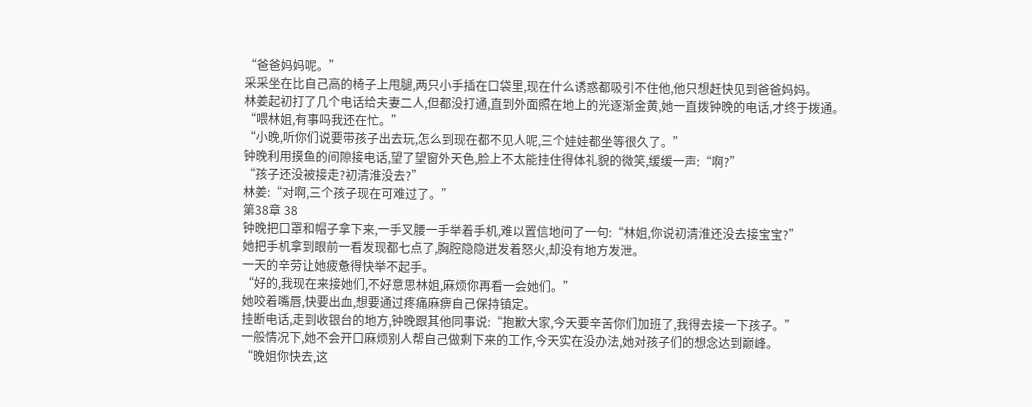“爸爸妈妈呢。”
采采坐在比自己高的椅子上甩腿,两只小手插在口袋里,现在什么诱惑都吸引不住他,他只想赶快见到爸爸妈妈。
林姜起初打了几个电话给夫妻二人,但都没打通,直到外面照在地上的光逐渐金黄,她一直拨钟晚的电话,才终于拨通。
“喂林姐,有事吗我还在忙。”
“小晚,听你们说要带孩子出去玩,怎么到现在都不见人呢,三个娃娃都坐等很久了。”
钟晚利用摸鱼的间隙接电话,望了望窗外天色,脸上不太能挂住得体礼貌的微笑,缓缓一声:“啊?”
“孩子还没被接走?初清淮没去?”
林姜:“对啊,三个孩子现在可难过了。”
第38章 38
钟晚把口罩和帽子拿下来,一手叉腰一手举着手机,难以置信地问了一句:“林姐,你说初清淮还没去接宝宝?”
她把手机拿到眼前一看发现都七点了,胸腔隐隐迸发着怒火,却没有地方发泄。
一天的辛劳让她疲惫得快举不起手。
“好的,我现在来接她们,不好意思林姐,麻烦你再看一会她们。”
她咬着嘴唇,快要出血,想要通过疼痛麻痹自己保持镇定。
挂断电话,走到收银台的地方,钟晚跟其他同事说:“抱歉大家,今天要辛苦你们加班了,我得去接一下孩子。”
一般情况下,她不会开口麻烦别人帮自己做剩下来的工作,今天实在没办法,她对孩子们的想念达到巅峰。
“晚姐你快去,这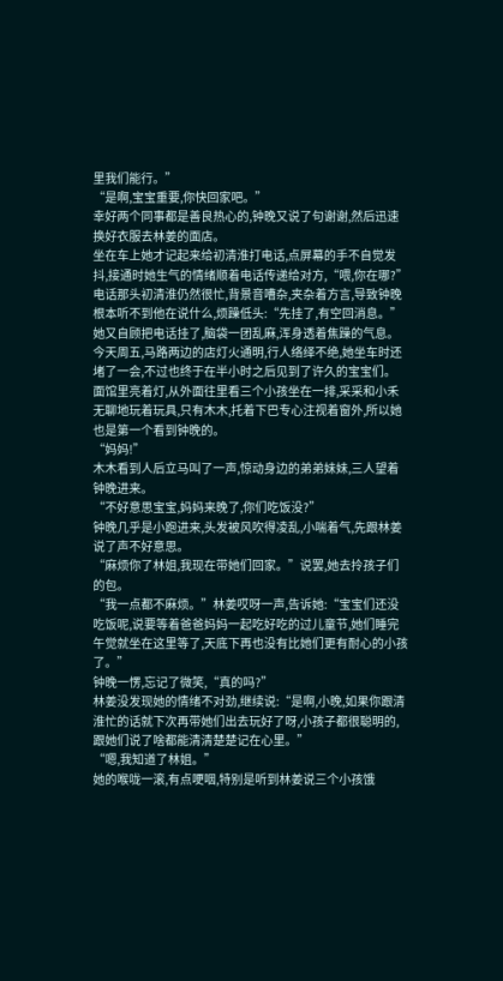里我们能行。”
“是啊,宝宝重要,你快回家吧。”
幸好两个同事都是善良热心的,钟晚又说了句谢谢,然后迅速换好衣服去林姜的面店。
坐在车上她才记起来给初清淮打电话,点屏幕的手不自觉发抖,接通时她生气的情绪顺着电话传递给对方,“喂,你在哪?”
电话那头初清淮仍然很忙,背景音嘈杂,夹杂着方言,导致钟晚根本听不到他在说什么,烦躁低头:“先挂了,有空回消息。”
她又自顾把电话挂了,脑袋一团乱麻,浑身透着焦躁的气息。
今天周五,马路两边的店灯火通明,行人络绎不绝,她坐车时还堵了一会,不过也终于在半小时之后见到了许久的宝宝们。
面馆里亮着灯,从外面往里看三个小孩坐在一排,采采和小禾无聊地玩着玩具,只有木木,托着下巴专心注视着窗外,所以她也是第一个看到钟晚的。
“妈妈!”
木木看到人后立马叫了一声,惊动身边的弟弟妹妹,三人望着钟晚进来。
“不好意思宝宝,妈妈来晚了,你们吃饭没?”
钟晚几乎是小跑进来,头发被风吹得凌乱,小喘着气,先跟林姜说了声不好意思。
“麻烦你了林姐,我现在带她们回家。”说罢,她去拎孩子们的包。
“我一点都不麻烦。”林姜哎呀一声,告诉她:“宝宝们还没吃饭呢,说要等着爸爸妈妈一起吃好吃的过儿童节,她们睡完午觉就坐在这里等了,天底下再也没有比她们更有耐心的小孩了。”
钟晚一愣,忘记了微笑,“真的吗?”
林姜没发现她的情绪不对劲,继续说:“是啊,小晚,如果你跟清淮忙的话就下次再带她们出去玩好了呀,小孩子都很聪明的,跟她们说了啥都能清清楚楚记在心里。”
“嗯,我知道了林姐。”
她的喉咙一滚,有点哽咽,特别是听到林姜说三个小孩饿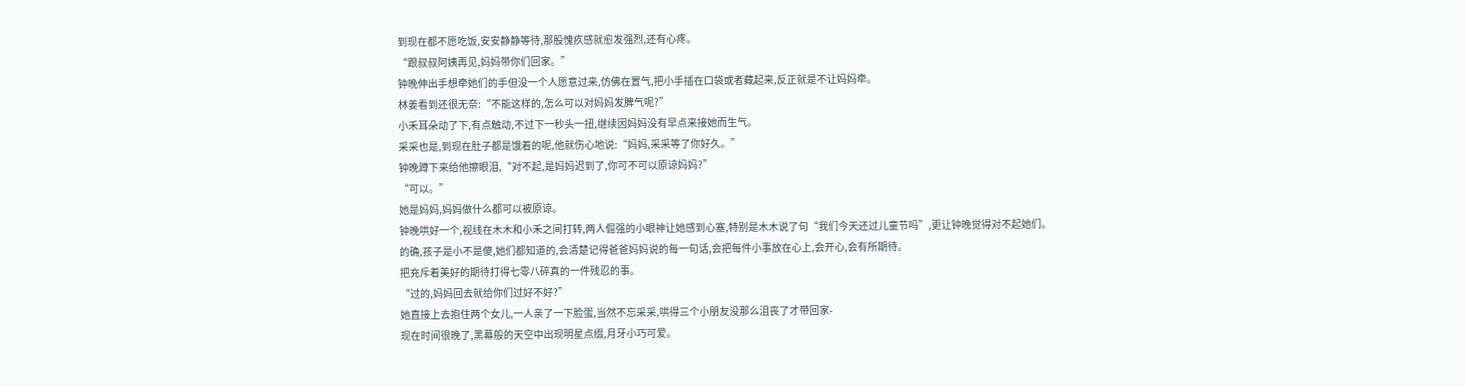到现在都不愿吃饭,安安静静等待,那股愧疚感就愈发强烈,还有心疼。
“跟叔叔阿姨再见,妈妈带你们回家。”
钟晚伸出手想牵她们的手但没一个人愿意过来,仿佛在置气,把小手插在口袋或者藏起来,反正就是不让妈妈牵。
林姜看到还很无奈:“不能这样的,怎么可以对妈妈发脾气呢?”
小禾耳朵动了下,有点触动,不过下一秒头一扭,继续因妈妈没有早点来接她而生气。
采采也是,到现在肚子都是饿着的呢,他就伤心地说:“妈妈,采采等了你好久。”
钟晚蹲下来给他擦眼泪,“对不起,是妈妈迟到了,你可不可以原谅妈妈?”
“可以。”
她是妈妈,妈妈做什么都可以被原谅。
钟晚哄好一个,视线在木木和小禾之间打转,两人倔强的小眼神让她感到心塞,特别是木木说了句“我们今天还过儿童节吗”,更让钟晚觉得对不起她们。
的确,孩子是小不是傻,她们都知道的,会清楚记得爸爸妈妈说的每一句话,会把每件小事放在心上,会开心,会有所期待。
把充斥着美好的期待打得七零八碎真的一件残忍的事。
“过的,妈妈回去就给你们过好不好?”
她直接上去抱住两个女儿,一人亲了一下脸蛋,当然不忘采采,哄得三个小朋友没那么沮丧了才带回家-
现在时间很晚了,黑幕般的天空中出现明星点缀,月牙小巧可爱。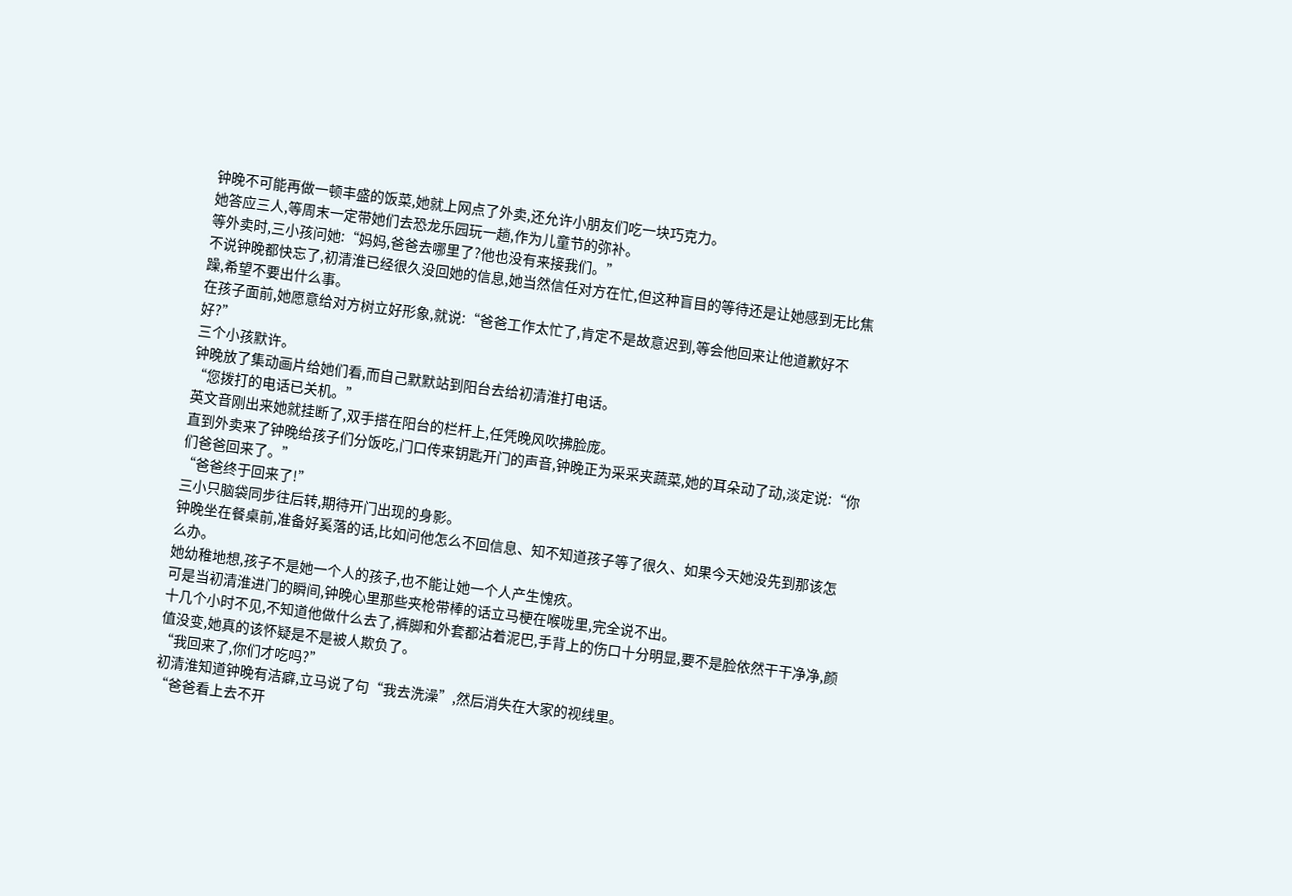钟晚不可能再做一顿丰盛的饭菜,她就上网点了外卖,还允许小朋友们吃一块巧克力。
她答应三人,等周末一定带她们去恐龙乐园玩一趟,作为儿童节的弥补。
等外卖时,三小孩问她:“妈妈,爸爸去哪里了?他也没有来接我们。”
不说钟晚都快忘了,初清淮已经很久没回她的信息,她当然信任对方在忙,但这种盲目的等待还是让她感到无比焦躁,希望不要出什么事。
在孩子面前,她愿意给对方树立好形象,就说:“爸爸工作太忙了,肯定不是故意迟到,等会他回来让他道歉好不好?”
三个小孩默许。
钟晚放了集动画片给她们看,而自己默默站到阳台去给初清淮打电话。
“您拨打的电话已关机。”
英文音刚出来她就挂断了,双手搭在阳台的栏杆上,任凭晚风吹拂脸庞。
直到外卖来了钟晚给孩子们分饭吃,门口传来钥匙开门的声音,钟晚正为采采夹蔬菜,她的耳朵动了动,淡定说:“你们爸爸回来了。”
“爸爸终于回来了!”
三小只脑袋同步往后转,期待开门出现的身影。
钟晚坐在餐桌前,准备好奚落的话,比如问他怎么不回信息、知不知道孩子等了很久、如果今天她没先到那该怎么办。
她幼稚地想,孩子不是她一个人的孩子,也不能让她一个人产生愧疚。
可是当初清淮进门的瞬间,钟晚心里那些夹枪带棒的话立马梗在喉咙里,完全说不出。
十几个小时不见,不知道他做什么去了,裤脚和外套都沾着泥巴,手背上的伤口十分明显,要不是脸依然干干净净,颜值没变,她真的该怀疑是不是被人欺负了。
“我回来了,你们才吃吗?”
初清淮知道钟晚有洁癖,立马说了句“我去洗澡”,然后消失在大家的视线里。
“爸爸看上去不开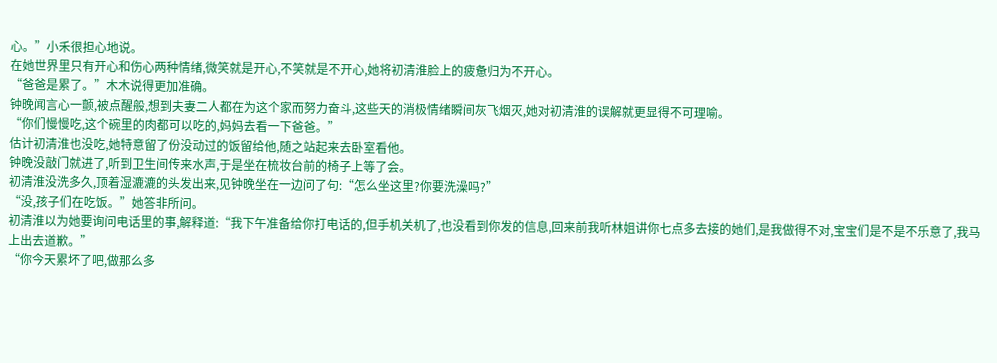心。”小禾很担心地说。
在她世界里只有开心和伤心两种情绪,微笑就是开心,不笑就是不开心,她将初清淮脸上的疲惫归为不开心。
“爸爸是累了。”木木说得更加准确。
钟晚闻言心一颤,被点醒般,想到夫妻二人都在为这个家而努力奋斗,这些天的消极情绪瞬间灰飞烟灭,她对初清淮的误解就更显得不可理喻。
“你们慢慢吃,这个碗里的肉都可以吃的,妈妈去看一下爸爸。”
估计初清淮也没吃,她特意留了份没动过的饭留给他,随之站起来去卧室看他。
钟晚没敲门就进了,听到卫生间传来水声,于是坐在梳妆台前的椅子上等了会。
初清淮没洗多久,顶着湿漉漉的头发出来,见钟晚坐在一边问了句:“怎么坐这里?你要洗澡吗?”
“没,孩子们在吃饭。”她答非所问。
初清淮以为她要询问电话里的事,解释道:“我下午准备给你打电话的,但手机关机了,也没看到你发的信息,回来前我听林姐讲你七点多去接的她们,是我做得不对,宝宝们是不是不乐意了,我马上出去道歉。”
“你今天累坏了吧,做那么多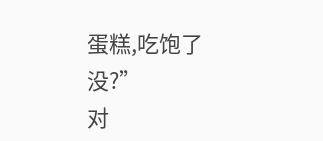蛋糕,吃饱了没?”
对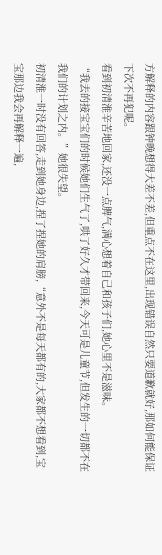方解释的内容跟钟晚想得大差不差,但重点不在这里,出现错误自然只要道歉就好,那如何能保证下次不再犯呢。
看到初清淮辛苦地回家,还没一点脾气,满心想着自己和孩子们,她心里不是滋味。
“我去的接宝宝们的时候她们生气了,哄了好久才带回来,今天可是儿童节,但发生的一切都不在我们的计划之内。”她很失望。
初清淮一时没有回答,走到她身边,捏了捏她的肩膀,“意外不是每天都有的,大家都不想看到,宝宝那边我会再解释一遍,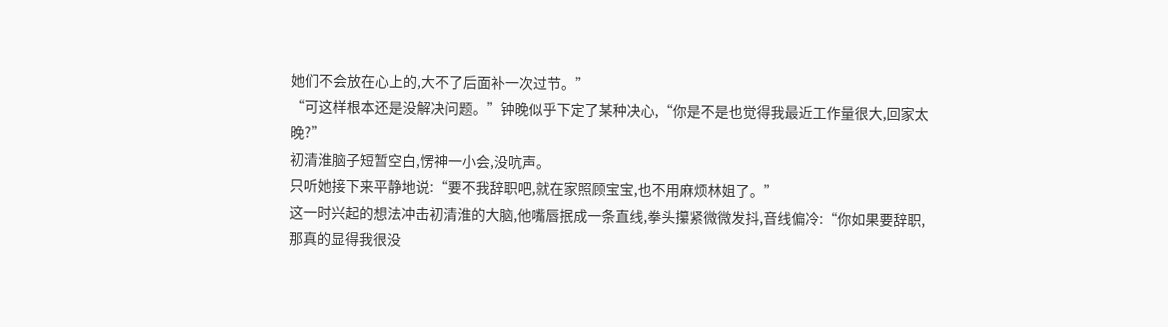她们不会放在心上的,大不了后面补一次过节。”
“可这样根本还是没解决问题。”钟晚似乎下定了某种决心,“你是不是也觉得我最近工作量很大,回家太晚?”
初清淮脑子短暂空白,愣神一小会,没吭声。
只听她接下来平静地说:“要不我辞职吧,就在家照顾宝宝,也不用麻烦林姐了。”
这一时兴起的想法冲击初清淮的大脑,他嘴唇抿成一条直线,拳头攥紧微微发抖,音线偏冷:“你如果要辞职,那真的显得我很没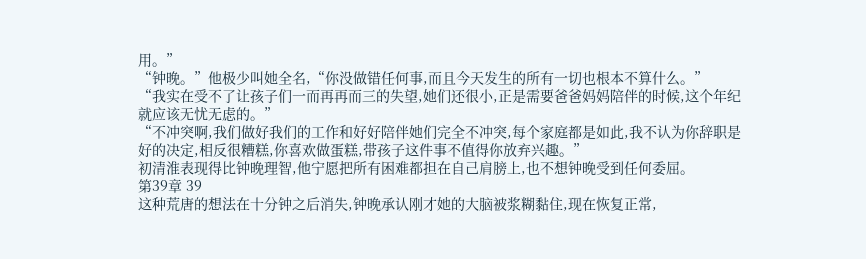用。”
“钟晚。”他极少叫她全名,“你没做错任何事,而且今天发生的所有一切也根本不算什么。”
“我实在受不了让孩子们一而再再而三的失望,她们还很小,正是需要爸爸妈妈陪伴的时候,这个年纪就应该无忧无虑的。”
“不冲突啊,我们做好我们的工作和好好陪伴她们完全不冲突,每个家庭都是如此,我不认为你辞职是好的决定,相反很糟糕,你喜欢做蛋糕,带孩子这件事不值得你放弃兴趣。”
初清淮表现得比钟晚理智,他宁愿把所有困难都担在自己肩膀上,也不想钟晚受到任何委屈。
第39章 39
这种荒唐的想法在十分钟之后消失,钟晚承认刚才她的大脑被浆糊黏住,现在恢复正常,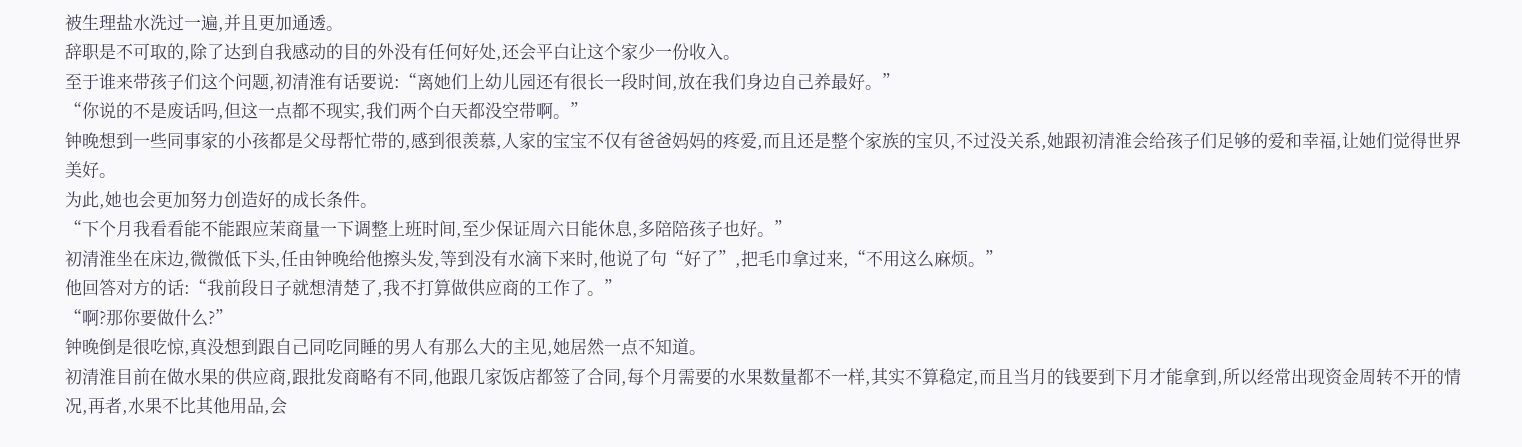被生理盐水洗过一遍,并且更加通透。
辞职是不可取的,除了达到自我感动的目的外没有任何好处,还会平白让这个家少一份收入。
至于谁来带孩子们这个问题,初清淮有话要说:“离她们上幼儿园还有很长一段时间,放在我们身边自己养最好。”
“你说的不是废话吗,但这一点都不现实,我们两个白天都没空带啊。”
钟晚想到一些同事家的小孩都是父母帮忙带的,感到很羡慕,人家的宝宝不仅有爸爸妈妈的疼爱,而且还是整个家族的宝贝,不过没关系,她跟初清淮会给孩子们足够的爱和幸福,让她们觉得世界美好。
为此,她也会更加努力创造好的成长条件。
“下个月我看看能不能跟应茉商量一下调整上班时间,至少保证周六日能休息,多陪陪孩子也好。”
初清淮坐在床边,微微低下头,任由钟晚给他擦头发,等到没有水滴下来时,他说了句“好了”,把毛巾拿过来,“不用这么麻烦。”
他回答对方的话:“我前段日子就想清楚了,我不打算做供应商的工作了。”
“啊?那你要做什么?”
钟晚倒是很吃惊,真没想到跟自己同吃同睡的男人有那么大的主见,她居然一点不知道。
初清淮目前在做水果的供应商,跟批发商略有不同,他跟几家饭店都签了合同,每个月需要的水果数量都不一样,其实不算稳定,而且当月的钱要到下月才能拿到,所以经常出现资金周转不开的情况,再者,水果不比其他用品,会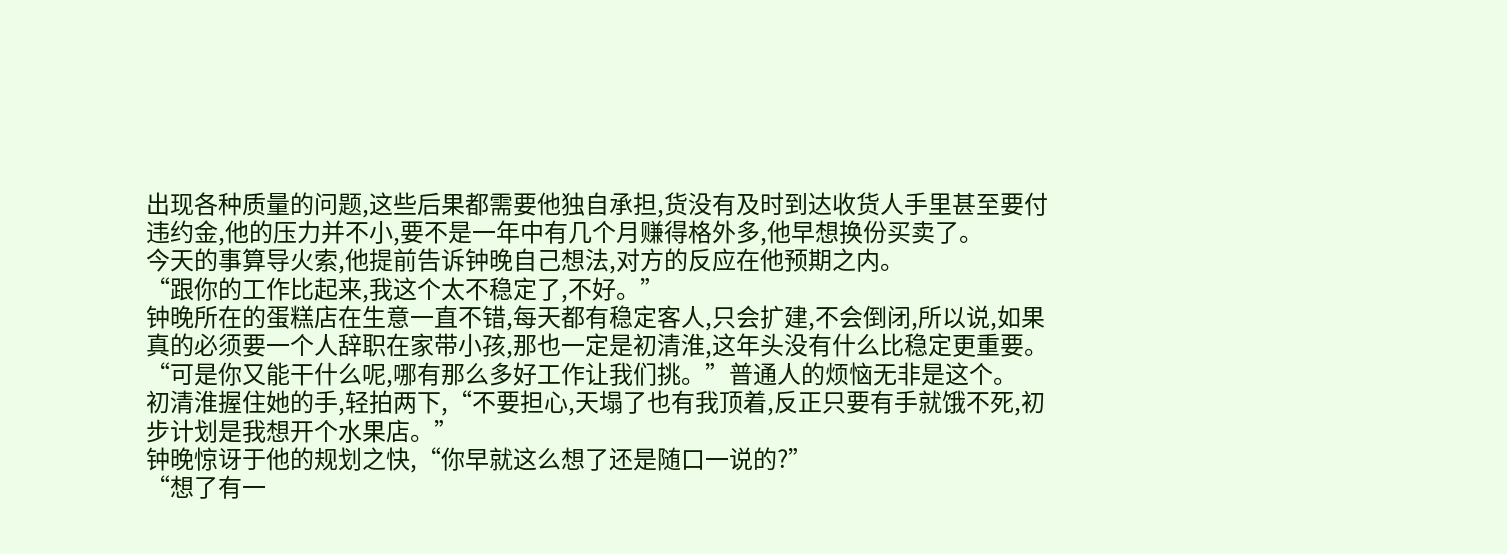出现各种质量的问题,这些后果都需要他独自承担,货没有及时到达收货人手里甚至要付违约金,他的压力并不小,要不是一年中有几个月赚得格外多,他早想换份买卖了。
今天的事算导火索,他提前告诉钟晚自己想法,对方的反应在他预期之内。
“跟你的工作比起来,我这个太不稳定了,不好。”
钟晚所在的蛋糕店在生意一直不错,每天都有稳定客人,只会扩建,不会倒闭,所以说,如果真的必须要一个人辞职在家带小孩,那也一定是初清淮,这年头没有什么比稳定更重要。
“可是你又能干什么呢,哪有那么多好工作让我们挑。”普通人的烦恼无非是这个。
初清淮握住她的手,轻拍两下,“不要担心,天塌了也有我顶着,反正只要有手就饿不死,初步计划是我想开个水果店。”
钟晚惊讶于他的规划之快,“你早就这么想了还是随口一说的?”
“想了有一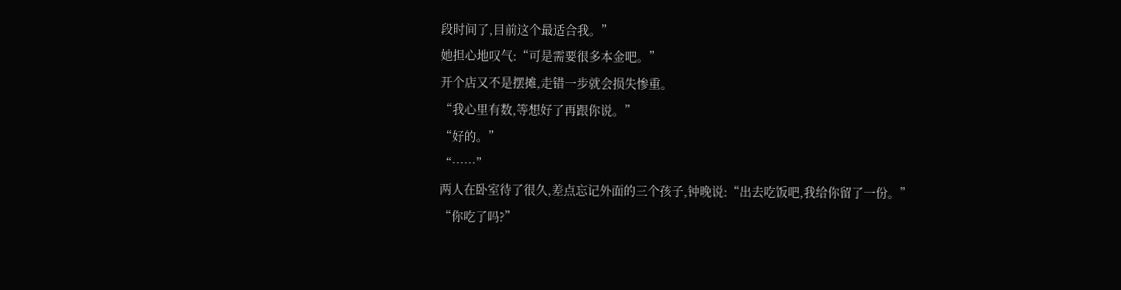段时间了,目前这个最适合我。”
她担心地叹气:“可是需要很多本金吧。”
开个店又不是摆摊,走错一步就会损失惨重。
“我心里有数,等想好了再跟你说。”
“好的。”
“……”
两人在卧室待了很久,差点忘记外面的三个孩子,钟晚说:“出去吃饭吧,我给你留了一份。”
“你吃了吗?”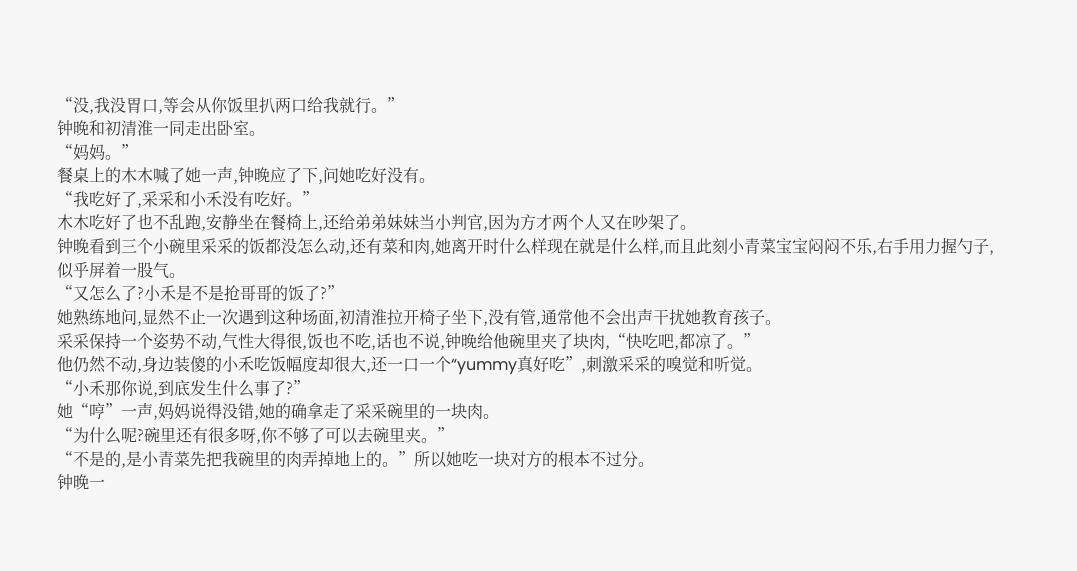“没,我没胃口,等会从你饭里扒两口给我就行。”
钟晚和初清淮一同走出卧室。
“妈妈。”
餐桌上的木木喊了她一声,钟晚应了下,问她吃好没有。
“我吃好了,采采和小禾没有吃好。”
木木吃好了也不乱跑,安静坐在餐椅上,还给弟弟妹妹当小判官,因为方才两个人又在吵架了。
钟晚看到三个小碗里采采的饭都没怎么动,还有菜和肉,她离开时什么样现在就是什么样,而且此刻小青菜宝宝闷闷不乐,右手用力握勺子,似乎屏着一股气。
“又怎么了?小禾是不是抢哥哥的饭了?”
她熟练地问,显然不止一次遇到这种场面,初清淮拉开椅子坐下,没有管,通常他不会出声干扰她教育孩子。
采采保持一个姿势不动,气性大得很,饭也不吃,话也不说,钟晚给他碗里夹了块肉,“快吃吧,都凉了。”
他仍然不动,身边装傻的小禾吃饭幅度却很大,还一口一个“yummy真好吃”,刺激采采的嗅觉和听觉。
“小禾那你说,到底发生什么事了?”
她“哼”一声,妈妈说得没错,她的确拿走了采采碗里的一块肉。
“为什么呢?碗里还有很多呀,你不够了可以去碗里夹。”
“不是的,是小青菜先把我碗里的肉弄掉地上的。”所以她吃一块对方的根本不过分。
钟晚一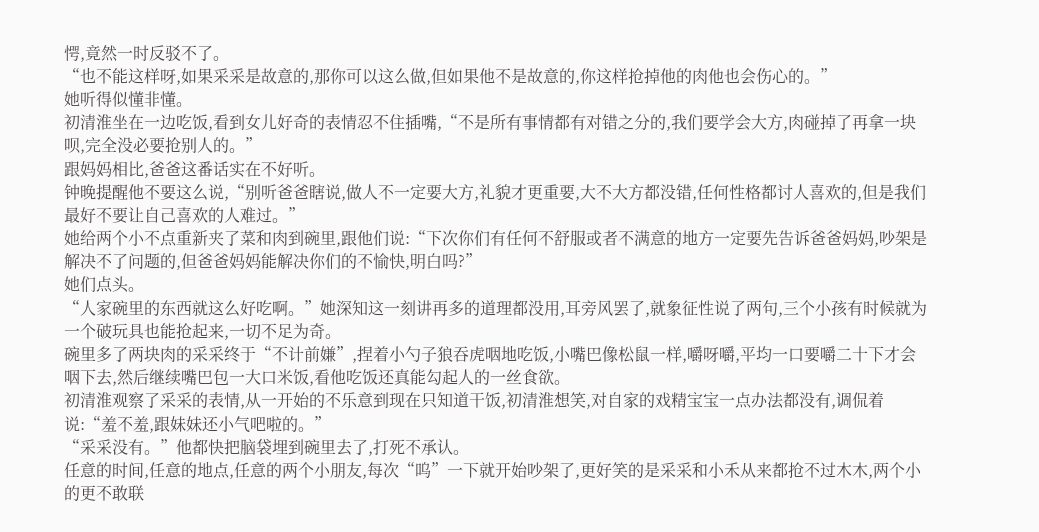愕,竟然一时反驳不了。
“也不能这样呀,如果采采是故意的,那你可以这么做,但如果他不是故意的,你这样抢掉他的肉他也会伤心的。”
她听得似懂非懂。
初清淮坐在一边吃饭,看到女儿好奇的表情忍不住插嘴,“不是所有事情都有对错之分的,我们要学会大方,肉碰掉了再拿一块呗,完全没必要抢别人的。”
跟妈妈相比,爸爸这番话实在不好听。
钟晚提醒他不要这么说,“别听爸爸瞎说,做人不一定要大方,礼貌才更重要,大不大方都没错,任何性格都讨人喜欢的,但是我们最好不要让自己喜欢的人难过。”
她给两个小不点重新夹了菜和肉到碗里,跟他们说:“下次你们有任何不舒服或者不满意的地方一定要先告诉爸爸妈妈,吵架是解决不了问题的,但爸爸妈妈能解决你们的不愉快,明白吗?”
她们点头。
“人家碗里的东西就这么好吃啊。”她深知这一刻讲再多的道理都没用,耳旁风罢了,就象征性说了两句,三个小孩有时候就为一个破玩具也能抢起来,一切不足为奇。
碗里多了两块肉的采采终于“不计前嫌”,捏着小勺子狼吞虎咽地吃饭,小嘴巴像松鼠一样,嚼呀嚼,平均一口要嚼二十下才会咽下去,然后继续嘴巴包一大口米饭,看他吃饭还真能勾起人的一丝食欲。
初清淮观察了采采的表情,从一开始的不乐意到现在只知道干饭,初清淮想笑,对自家的戏精宝宝一点办法都没有,调侃着说:“羞不羞,跟妹妹还小气吧啦的。”
“采采没有。”他都快把脑袋埋到碗里去了,打死不承认。
任意的时间,任意的地点,任意的两个小朋友,每次“呜”一下就开始吵架了,更好笑的是采采和小禾从来都抢不过木木,两个小的更不敢联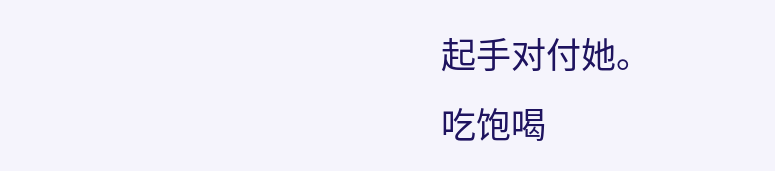起手对付她。
吃饱喝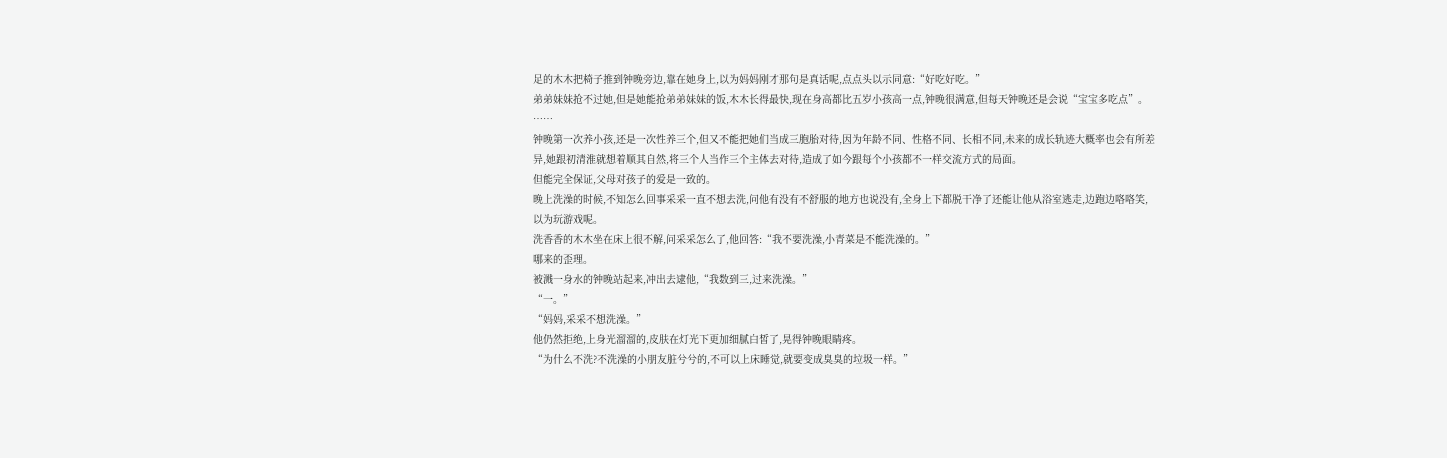足的木木把椅子推到钟晚旁边,靠在她身上,以为妈妈刚才那句是真话呢,点点头以示同意:“好吃好吃。”
弟弟妹妹抢不过她,但是她能抢弟弟妹妹的饭,木木长得最快,现在身高都比五岁小孩高一点,钟晚很满意,但每天钟晚还是会说“宝宝多吃点”。
……
钟晚第一次养小孩,还是一次性养三个,但又不能把她们当成三胞胎对待,因为年龄不同、性格不同、长相不同,未来的成长轨迹大概率也会有所差异,她跟初清淮就想着顺其自然,将三个人当作三个主体去对待,造成了如今跟每个小孩都不一样交流方式的局面。
但能完全保证,父母对孩子的爱是一致的。
晚上洗澡的时候,不知怎么回事采采一直不想去洗,问他有没有不舒服的地方也说没有,全身上下都脱干净了还能让他从浴室逃走,边跑边咯咯笑,以为玩游戏呢。
洗香香的木木坐在床上很不解,问采采怎么了,他回答:“我不要洗澡,小青菜是不能洗澡的。”
哪来的歪理。
被溅一身水的钟晚站起来,冲出去逮他,“我数到三,过来洗澡。”
“一。”
“妈妈,采采不想洗澡。”
他仍然拒绝,上身光溜溜的,皮肤在灯光下更加细腻白皙了,晃得钟晚眼睛疼。
“为什么不洗?不洗澡的小朋友脏兮兮的,不可以上床睡觉,就要变成臭臭的垃圾一样。”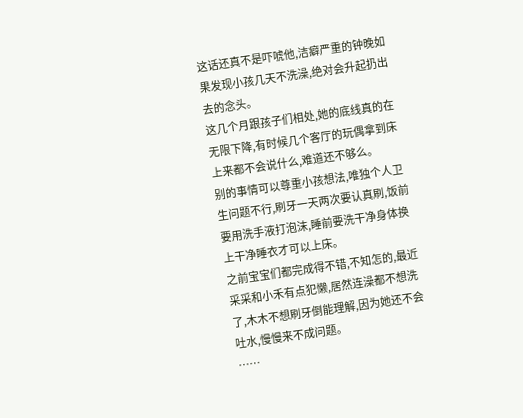这话还真不是吓唬他,洁癖严重的钟晚如果发现小孩几天不洗澡,绝对会升起扔出去的念头。
这几个月跟孩子们相处,她的底线真的在无限下降,有时候几个客厅的玩偶拿到床上来都不会说什么,难道还不够么。
别的事情可以尊重小孩想法,唯独个人卫生问题不行,刷牙一天两次要认真刷,饭前要用洗手液打泡沫,睡前要洗干净身体换上干净睡衣才可以上床。
之前宝宝们都完成得不错,不知怎的,最近采采和小禾有点犯懒,居然连澡都不想洗了,木木不想刷牙倒能理解,因为她还不会吐水,慢慢来不成问题。
……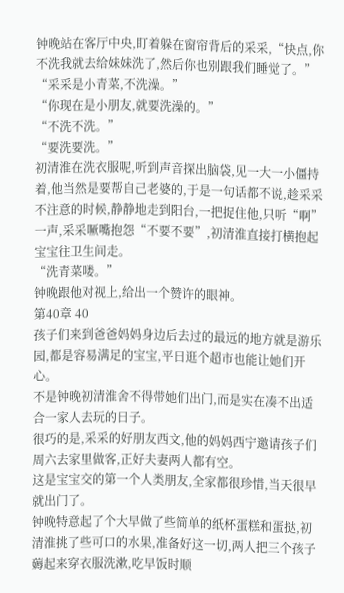钟晚站在客厅中央,盯着躲在窗帘背后的采采,“快点,你不洗我就去给妹妹洗了,然后你也别跟我们睡觉了。”
“采采是小青菜,不洗澡。”
“你现在是小朋友,就要洗澡的。”
“不洗不洗。”
“要洗要洗。”
初清淮在洗衣服呢,听到声音探出脑袋,见一大一小僵持着,他当然是要帮自己老婆的,于是一句话都不说,趁采采不注意的时候,静静地走到阳台,一把捉住他,只听“啊”一声,采采噘嘴抱怨“不要不要”,初清淮直接打横抱起宝宝往卫生间走。
“洗青菜喽。”
钟晚跟他对视上,给出一个赞许的眼神。
第40章 40
孩子们来到爸爸妈妈身边后去过的最远的地方就是游乐园,都是容易满足的宝宝,平日逛个超市也能让她们开心。
不是钟晚初清淮舍不得带她们出门,而是实在凑不出适合一家人去玩的日子。
很巧的是,采采的好朋友西文,他的妈妈西宁邀请孩子们周六去家里做客,正好夫妻两人都有空。
这是宝宝交的第一个人类朋友,全家都很珍惜,当天很早就出门了。
钟晚特意起了个大早做了些简单的纸杯蛋糕和蛋挞,初清淮挑了些可口的水果,准备好这一切,两人把三个孩子薅起来穿衣服洗漱,吃早饭时顺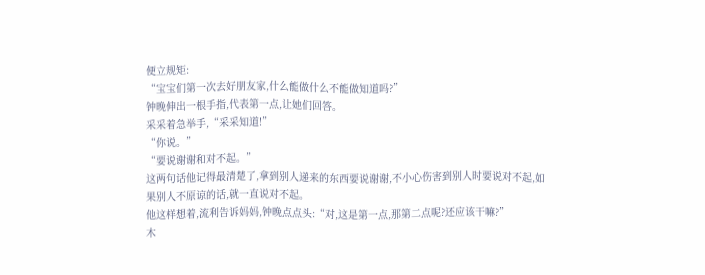便立规矩:
“宝宝们第一次去好朋友家,什么能做什么不能做知道吗?”
钟晚伸出一根手指,代表第一点,让她们回答。
采采着急举手,“采采知道!”
“你说。”
“要说谢谢和对不起。”
这两句话他记得最清楚了,拿到别人递来的东西要说谢谢,不小心伤害到别人时要说对不起,如果别人不原谅的话,就一直说对不起。
他这样想着,流利告诉妈妈,钟晚点点头:“对,这是第一点,那第二点呢?还应该干嘛?”
木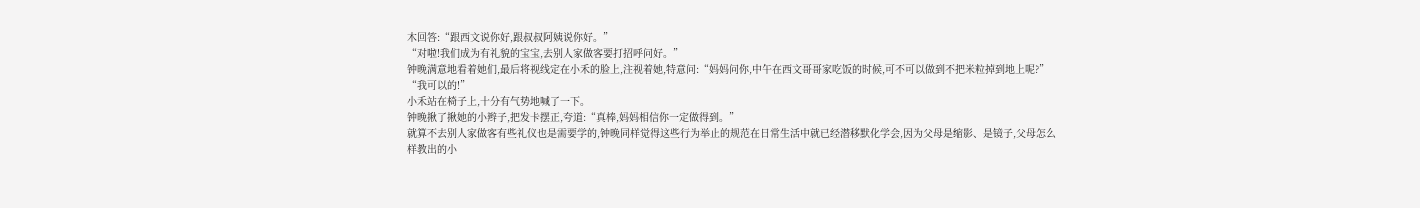木回答:“跟西文说你好,跟叔叔阿姨说你好。”
“对啦!我们成为有礼貌的宝宝,去别人家做客要打招呼问好。”
钟晚满意地看着她们,最后将视线定在小禾的脸上,注视着她,特意问:“妈妈问你,中午在西文哥哥家吃饭的时候,可不可以做到不把米粒掉到地上呢?”
“我可以的!”
小禾站在椅子上,十分有气势地喊了一下。
钟晚揪了揪她的小辫子,把发卡摆正,夸道:“真棒,妈妈相信你一定做得到。”
就算不去别人家做客有些礼仪也是需要学的,钟晚同样觉得这些行为举止的规范在日常生活中就已经潜移默化学会,因为父母是缩影、是镜子,父母怎么样教出的小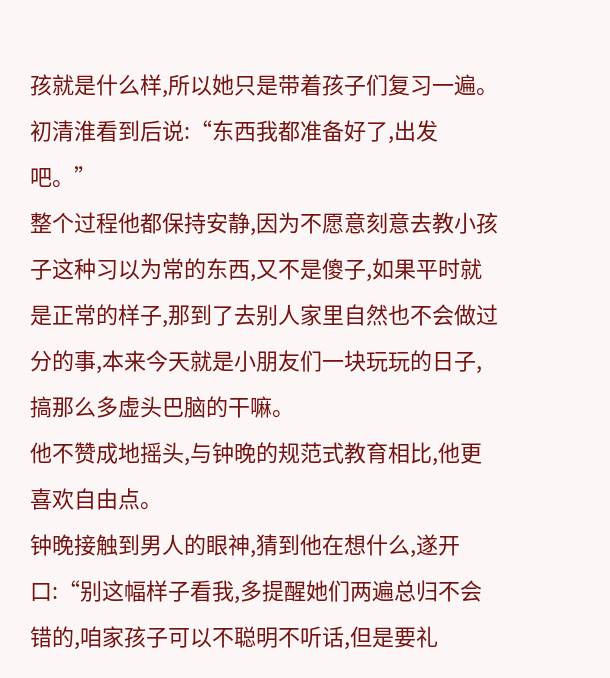孩就是什么样,所以她只是带着孩子们复习一遍。
初清淮看到后说:“东西我都准备好了,出发吧。”
整个过程他都保持安静,因为不愿意刻意去教小孩子这种习以为常的东西,又不是傻子,如果平时就是正常的样子,那到了去别人家里自然也不会做过分的事,本来今天就是小朋友们一块玩玩的日子,搞那么多虚头巴脑的干嘛。
他不赞成地摇头,与钟晚的规范式教育相比,他更喜欢自由点。
钟晚接触到男人的眼神,猜到他在想什么,遂开口:“别这幅样子看我,多提醒她们两遍总归不会错的,咱家孩子可以不聪明不听话,但是要礼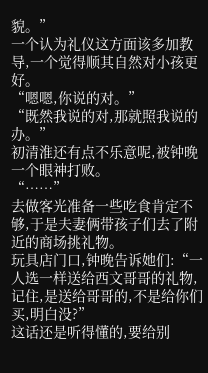貌。”
一个认为礼仪这方面该多加教导,一个觉得顺其自然对小孩更好。
“嗯嗯,你说的对。”
“既然我说的对,那就照我说的办。”
初清淮还有点不乐意呢,被钟晚一个眼神打败。
“……”
去做客光准备一些吃食肯定不够,于是夫妻俩带孩子们去了附近的商场挑礼物。
玩具店门口,钟晚告诉她们:“一人选一样送给西文哥哥的礼物,记住,是送给哥哥的,不是给你们买,明白没?”
这话还是听得懂的,要给别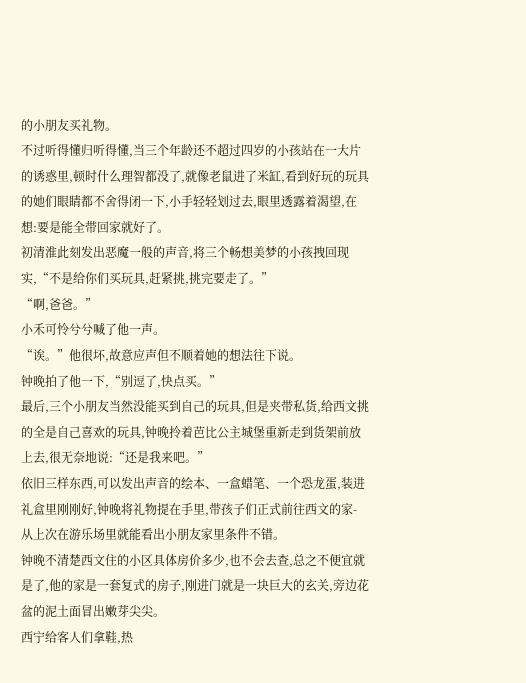的小朋友买礼物。
不过听得懂归听得懂,当三个年龄还不超过四岁的小孩站在一大片的诱惑里,顿时什么理智都没了,就像老鼠进了米缸,看到好玩的玩具的她们眼睛都不舍得闭一下,小手轻轻划过去,眼里透露着渴望,在想:要是能全带回家就好了。
初清淮此刻发出恶魔一般的声音,将三个畅想美梦的小孩拽回现实,“不是给你们买玩具,赶紧挑,挑完要走了。”
“啊,爸爸。”
小禾可怜兮兮喊了他一声。
“诶。”他很坏,故意应声但不顺着她的想法往下说。
钟晚拍了他一下,“别逗了,快点买。”
最后,三个小朋友当然没能买到自己的玩具,但是夹带私货,给西文挑的全是自己喜欢的玩具,钟晚拎着芭比公主城堡重新走到货架前放上去,很无奈地说:“还是我来吧。”
依旧三样东西,可以发出声音的绘本、一盒蜡笔、一个恐龙蛋,装进礼盒里刚刚好,钟晚将礼物提在手里,带孩子们正式前往西文的家-
从上次在游乐场里就能看出小朋友家里条件不错。
钟晚不清楚西文住的小区具体房价多少,也不会去查,总之不便宜就是了,他的家是一套复式的房子,刚进门就是一块巨大的玄关,旁边花盆的泥土面冒出嫩芽尖尖。
西宁给客人们拿鞋,热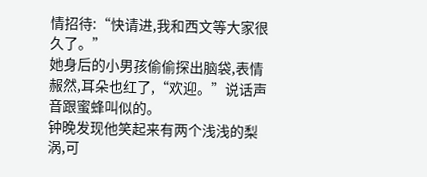情招待:“快请进,我和西文等大家很久了。”
她身后的小男孩偷偷探出脑袋,表情赧然,耳朵也红了,“欢迎。”说话声音跟蜜蜂叫似的。
钟晚发现他笑起来有两个浅浅的梨涡,可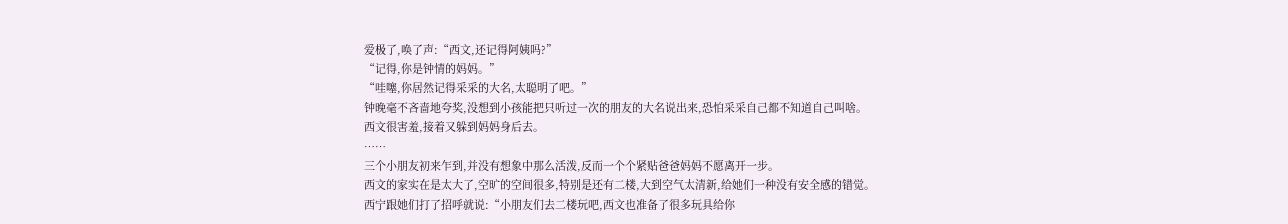爱极了,唤了声:“西文,还记得阿姨吗?”
“记得,你是钟情的妈妈。”
“哇噻,你居然记得采采的大名,太聪明了吧。”
钟晚毫不吝啬地夸奖,没想到小孩能把只听过一次的朋友的大名说出来,恐怕采采自己都不知道自己叫啥。
西文很害羞,接着又躲到妈妈身后去。
……
三个小朋友初来乍到,并没有想象中那么活泼,反而一个个紧贴爸爸妈妈不愿离开一步。
西文的家实在是太大了,空旷的空间很多,特别是还有二楼,大到空气太清新,给她们一种没有安全感的错觉。
西宁跟她们打了招呼就说:“小朋友们去二楼玩吧,西文也准备了很多玩具给你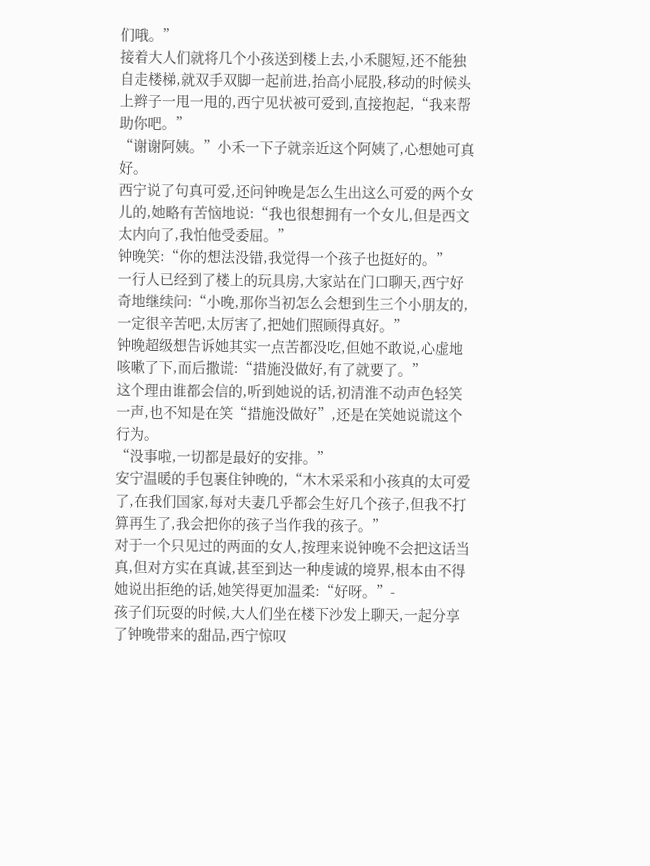们哦。”
接着大人们就将几个小孩送到楼上去,小禾腿短,还不能独自走楼梯,就双手双脚一起前进,抬高小屁股,移动的时候头上辫子一甩一甩的,西宁见状被可爱到,直接抱起,“我来帮助你吧。”
“谢谢阿姨。”小禾一下子就亲近这个阿姨了,心想她可真好。
西宁说了句真可爱,还问钟晚是怎么生出这么可爱的两个女儿的,她略有苦恼地说:“我也很想拥有一个女儿,但是西文太内向了,我怕他受委屈。”
钟晚笑:“你的想法没错,我觉得一个孩子也挺好的。”
一行人已经到了楼上的玩具房,大家站在门口聊天,西宁好奇地继续问:“小晚,那你当初怎么会想到生三个小朋友的,一定很辛苦吧,太厉害了,把她们照顾得真好。”
钟晚超级想告诉她其实一点苦都没吃,但她不敢说,心虚地咳嗽了下,而后撒谎:“措施没做好,有了就要了。”
这个理由谁都会信的,听到她说的话,初清淮不动声色轻笑一声,也不知是在笑“措施没做好”,还是在笑她说谎这个行为。
“没事啦,一切都是最好的安排。”
安宁温暖的手包裹住钟晚的,“木木采采和小孩真的太可爱了,在我们国家,每对夫妻几乎都会生好几个孩子,但我不打算再生了,我会把你的孩子当作我的孩子。”
对于一个只见过的两面的女人,按理来说钟晚不会把这话当真,但对方实在真诚,甚至到达一种虔诚的境界,根本由不得她说出拒绝的话,她笑得更加温柔:“好呀。”-
孩子们玩耍的时候,大人们坐在楼下沙发上聊天,一起分享了钟晚带来的甜品,西宁惊叹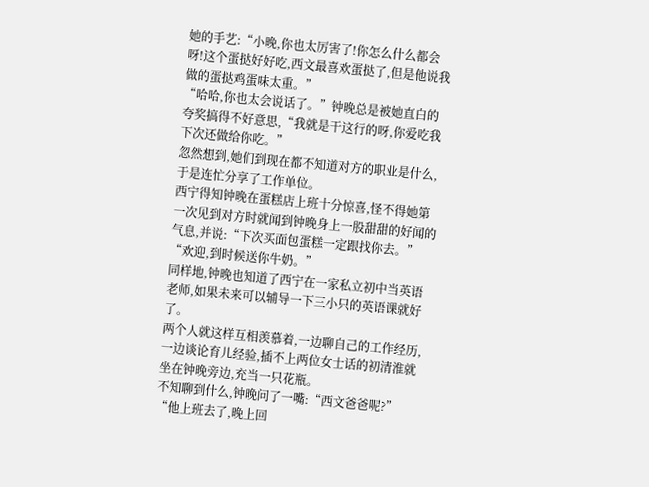她的手艺:“小晚,你也太厉害了!你怎么什么都会呀!这个蛋挞好好吃,西文最喜欢蛋挞了,但是他说我做的蛋挞鸡蛋味太重。”
“哈哈,你也太会说话了。”钟晚总是被她直白的夸奖搞得不好意思,“我就是干这行的呀,你爱吃我下次还做给你吃。”
忽然想到,她们到现在都不知道对方的职业是什么,于是连忙分享了工作单位。
西宁得知钟晚在蛋糕店上班十分惊喜,怪不得她第一次见到对方时就闻到钟晚身上一股甜甜的好闻的气息,并说:“下次买面包蛋糕一定跟找你去。”
“欢迎,到时候送你牛奶。”
同样地,钟晚也知道了西宁在一家私立初中当英语老师,如果未来可以辅导一下三小只的英语课就好了。
两个人就这样互相羡慕着,一边聊自己的工作经历,一边谈论育儿经验,插不上两位女士话的初清淮就坐在钟晚旁边,充当一只花瓶。
不知聊到什么,钟晚问了一嘴:“西文爸爸呢?”
“他上班去了,晚上回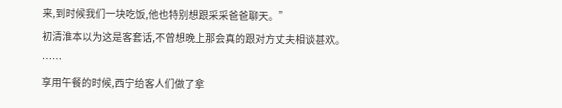来,到时候我们一块吃饭,他也特别想跟采采爸爸聊天。”
初清淮本以为这是客套话,不曾想晚上那会真的跟对方丈夫相谈甚欢。
……
享用午餐的时候,西宁给客人们做了拿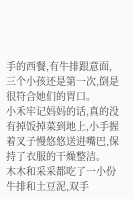手的西餐,有牛排跟意面,三个小孩还是第一次,倒是很符合她们的胃口。
小禾牢记妈妈的话,真的没有掉饭掉菜到地上,小手握着叉子慢悠悠送进嘴巴,保持了衣服的干燥整洁。
木木和采采都吃了一小份牛排和土豆泥,双手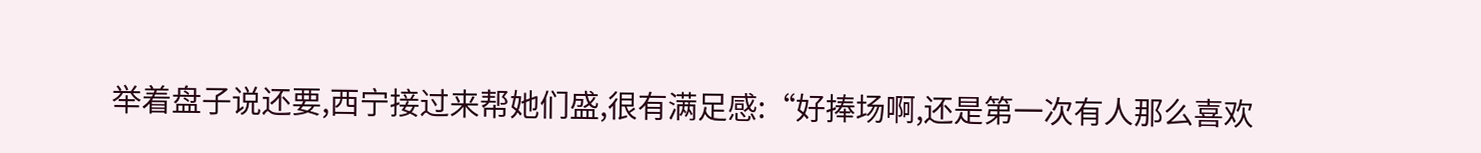举着盘子说还要,西宁接过来帮她们盛,很有满足感:“好捧场啊,还是第一次有人那么喜欢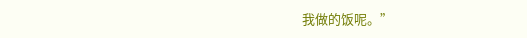我做的饭呢。”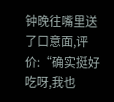钟晚往嘴里送了口意面,评价:“确实挺好吃呀,我也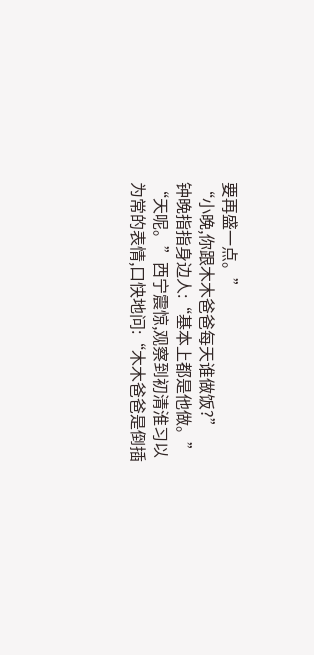要再盛一点。”
“小晚,你跟木木爸爸每天谁做饭?”
钟晚指指身边人:“基本上都是他做。”
“天呢。”西宁震惊,观察到初清淮习以为常的表情,口快地问:“木木爸爸是倒插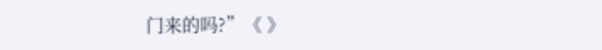门来的吗?”《 》